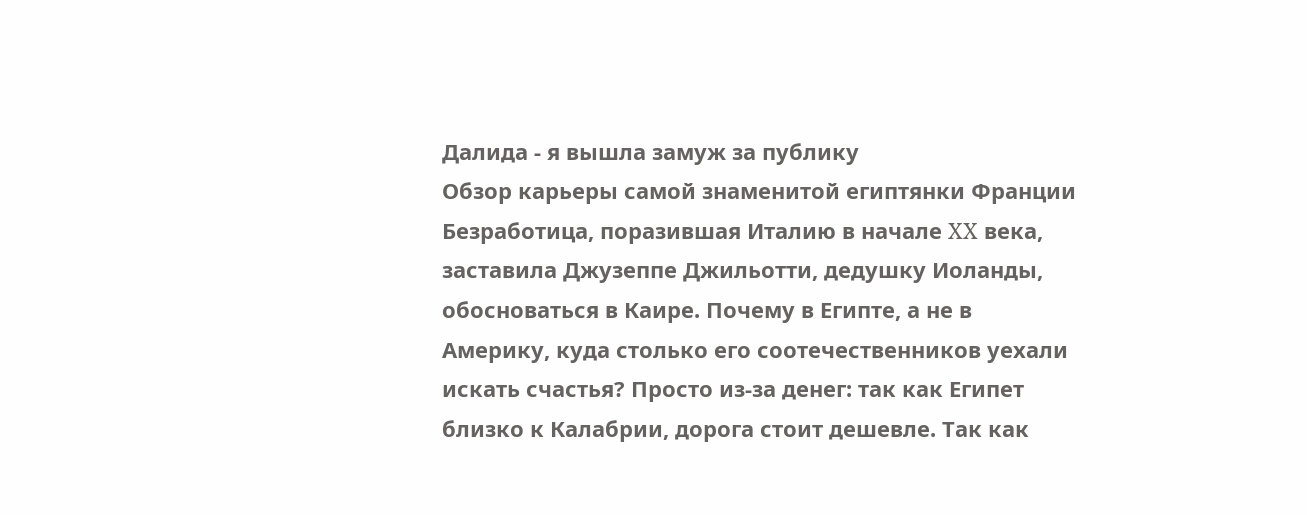Далида - я вышла замуж за публику
Обзор карьеры самой знаменитой египтянки Франции
Безработица, поразившая Италию в начале XX века, заставила Джузеппе Джильотти, дедушку Иоланды, обосноваться в Каире. Почему в Египте, а не в Америку, куда столько его соотечественников уехали искать счастья? Просто из-за денег: так как Египет близко к Калабрии, дорога стоит дешевле. Так как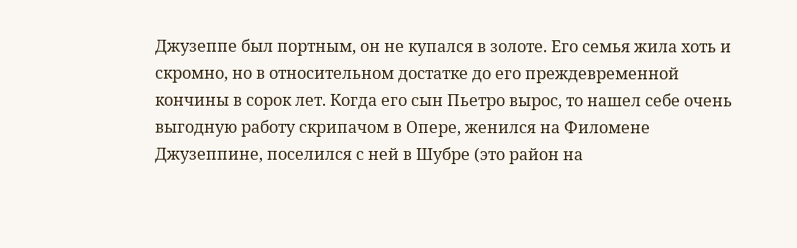Джузеппе был портным, он не купался в золоте. Его семья жила хоть и скромно, но в относительном достатке до его преждевременной кончины в сорок лет. Когда его сын Пьетро вырос, то нашел себе очень выгодную работу скрипачом в Опере, женился на Филомене Джузеппине, поселился с ней в Шубре (это район на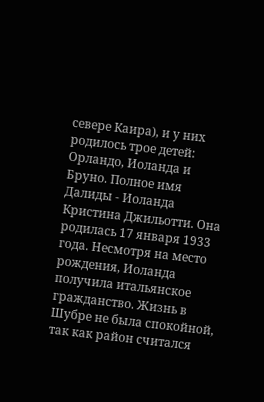севере Каира), и у них родилось трое детей: Орландо, Иоланда и Бруно. Полное имя Далиды - Иоланда Кристина Джильотти. Она родилась 17 января 1933 года. Несмотря на место рождения, Иоланда получила итальянское гражданство. Жизнь в Шубре не была спокойной, так как район считался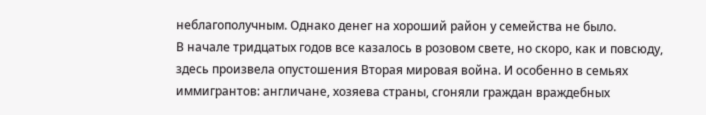неблагополучным. Однако денег на хороший район у семейства не было.
В начале тридцатых годов все казалось в розовом свете, но скоро, как и повсюду, здесь произвела опустошения Вторая мировая война. И особенно в семьях иммигрантов: англичане, хозяева страны, сгоняли граждан враждебных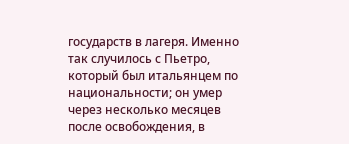государств в лагеря. Именно так случилось с Пьетро, который был итальянцем по национальности; он умер через несколько месяцев после освобождения, в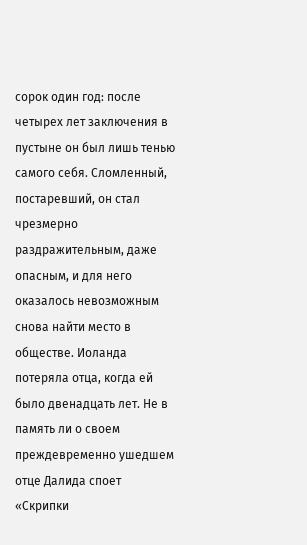сорок один год: после четырех лет заключения в пустыне он был лишь тенью самого себя. Сломленный, постаревший, он стал чрезмерно раздражительным, даже опасным, и для него оказалось невозможным снова найти место в обществе. Иоланда потеряла отца, когда ей было двенадцать лет. Не в память ли о своем преждевременно ушедшем отце Далида споет «Скрипки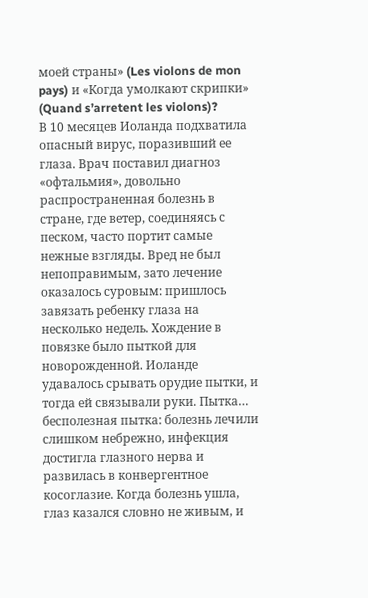моей страны» (Les violons de mon pays) и «Когда умолкают скрипки» (Quand s’arretent les violons)?
В 10 месяцев Иоланда подхватила опасный вирус, поразивший ее глаза. Врач поставил диагноз «офтальмия», довольно распространенная болезнь в стране, где ветер, соединяясь с песком, часто портит самые нежные взгляды. Вред не был непоправимым, зато лечение оказалось суровым: пришлось завязать ребенку глаза на несколько недель. Хождение в повязке было пыткой для новорожденной. Иоланде удавалось срывать орудие пытки, и тогда ей связывали руки. Пытка… бесполезная пытка: болезнь лечили слишком небрежно, инфекция достигла глазного нерва и развилась в конвергентное косоглазие. Когда болезнь ушла, глаз казался словно не живым, и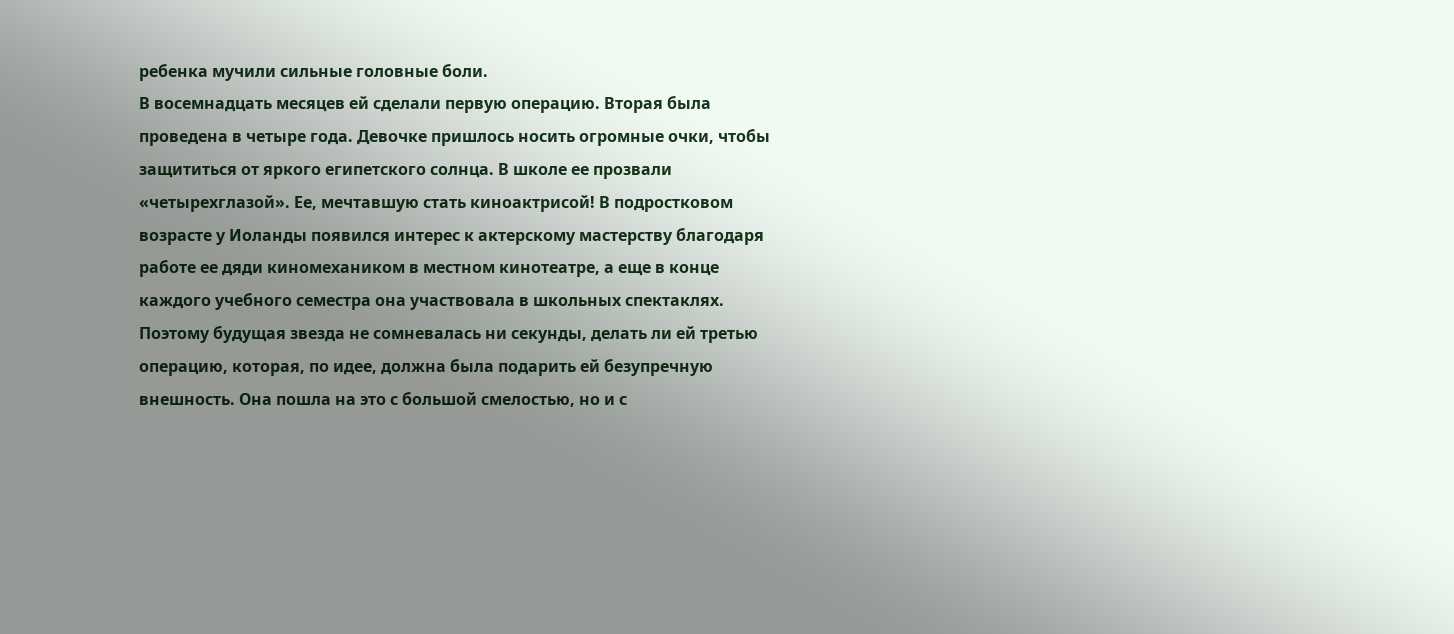ребенка мучили сильные головные боли.
В восемнадцать месяцев ей сделали первую операцию. Вторая была проведена в четыре года. Девочке пришлось носить огромные очки, чтобы защититься от яркого египетского солнца. В школе ее прозвали «четырехглазой». Ее, мечтавшую стать киноактрисой! В подростковом возрасте у Иоланды появился интерес к актерскому мастерству благодаря работе ее дяди киномехаником в местном кинотеатре, а еще в конце каждого учебного семестра она участвовала в школьных спектаклях.
Поэтому будущая звезда не сомневалась ни секунды, делать ли ей третью операцию, которая, по идее, должна была подарить ей безупречную внешность. Она пошла на это с большой смелостью, но и с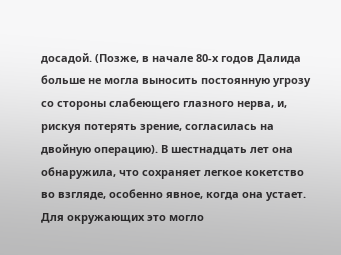досадой. (Позже, в начале 80-х годов Далида больше не могла выносить постоянную угрозу со стороны слабеющего глазного нерва, и, рискуя потерять зрение, согласилась на двойную операцию). В шестнадцать лет она обнаружила, что сохраняет легкое кокетство во взгляде, особенно явное, когда она устает. Для окружающих это могло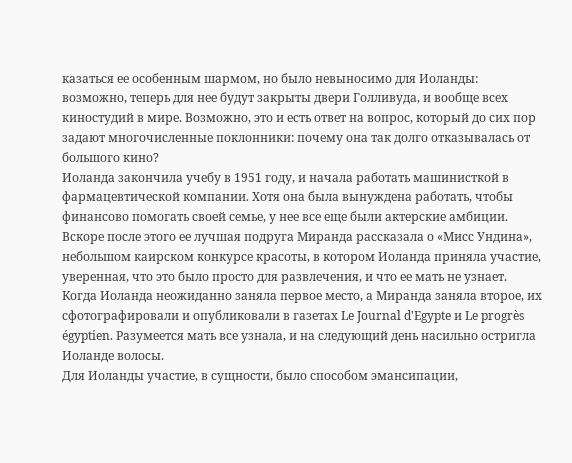казаться ее особенным шармом, но было невыносимо для Иоланды: возможно, теперь для нее будут закрыты двери Голливуда, и вообще всех киностудий в мире. Возможно, это и есть ответ на вопрос, который до сих пор задают многочисленные поклонники: почему она так долго отказывалась от большого кино?
Иоланда закончила учебу в 1951 году, и начала работать машинисткой в фармацевтической компании. Хотя она была вынуждена работать, чтобы финансово помогать своей семье, у нее все еще были актерские амбиции. Вскоре после этого ее лучшая подруга Миранда рассказала о «Мисс Ундина», небольшом каирском конкурсе красоты, в котором Иоланда приняла участие, уверенная, что это было просто для развлечения, и что ее мать не узнает. Когда Иоланда неожиданно заняла первое место, а Миранда заняла второе, их сфотографировали и опубликовали в газетах Le Journal d'Egypte и Le progrès égyptien. Разумеется мать все узнала, и на следующий день насильно остригла Иоланде волосы.
Для Иоланды участие, в сущности, было способом эмансипации,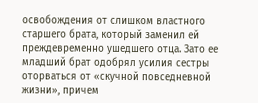освобождения от слишком властного старшего брата, который заменил ей преждевременно ушедшего отца. Зато ее младший брат одобрял усилия сестры оторваться от «скучной повседневной жизни», причем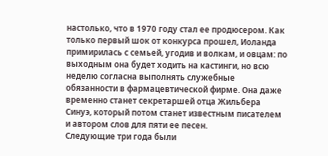настолько, что в 1970 году стал ее продюсером. Как только первый шок от конкурса прошел, Иоланда примирилась с семьей, угодив и волкам, и овцам: по выходным она будет ходить на кастинги, но всю неделю согласна выполнять служебные обязанности в фармацевтической фирме. Она даже временно станет секретаршей отца Жильбера Синуэ, который потом станет известным писателем и автором слов для пяти ее песен.
Следующие три года были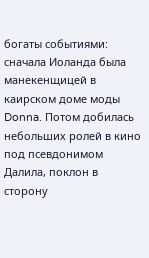богаты событиями: сначала Иоланда была манекенщицей в каирском доме моды Donna. Потом добилась небольших ролей в кино под псевдонимом Далила, поклон в сторону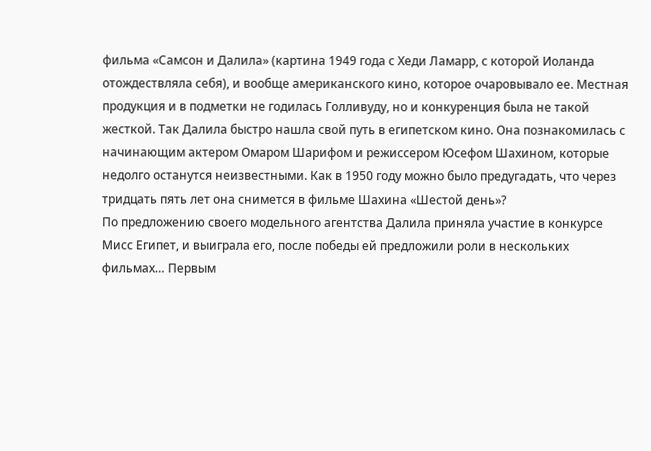фильма «Самсон и Далила» (картина 1949 года с Хеди Ламарр, с которой Иоланда отождествляла себя), и вообще американского кино, которое очаровывало ее. Местная продукция и в подметки не годилась Голливуду, но и конкуренция была не такой жесткой. Так Далила быстро нашла свой путь в египетском кино. Она познакомилась с начинающим актером Омаром Шарифом и режиссером Юсефом Шахином, которые недолго останутся неизвестными. Как в 1950 году можно было предугадать, что через тридцать пять лет она снимется в фильме Шахина «Шестой день»?
По предложению своего модельного агентства Далила приняла участие в конкурсе Мисс Египет, и выиграла его, после победы ей предложили роли в нескольких фильмах… Первым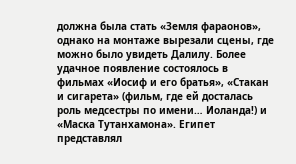должна была стать «Земля фараонов», однако на монтаже вырезали сцены, где можно было увидеть Далилу. Более удачное появление состоялось в фильмах «Иосиф и его братья», «Стакан и сигарета» (фильм, где ей досталась роль медсестры по имени… Иоланда!) и «Маска Тутанхамона». Египет представлял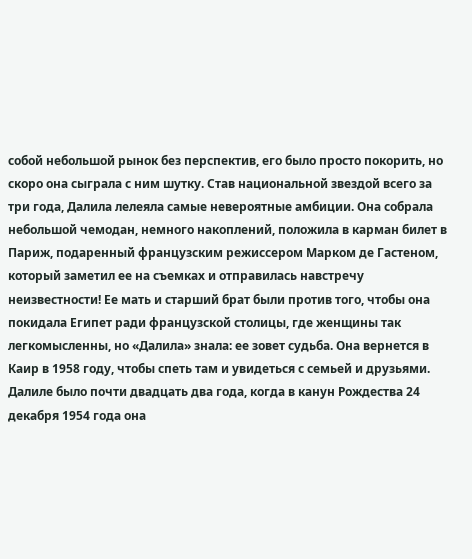собой небольшой рынок без перспектив, его было просто покорить, но скоро она сыграла с ним шутку. Став национальной звездой всего за три года, Далила лелеяла самые невероятные амбиции. Она собрала небольшой чемодан, немного накоплений, положила в карман билет в Париж, подаренный французским режиссером Марком де Гастеном, который заметил ее на съемках и отправилась навстречу неизвестности! Ее мать и старший брат были против того, чтобы она покидала Египет ради французской столицы, где женщины так легкомысленны, но «Далила» знала: ее зовет судьба. Она вернется в Каир в 1958 году, чтобы спеть там и увидеться с семьей и друзьями.
Далиле было почти двадцать два года, когда в канун Рождества 24 декабря 1954 года она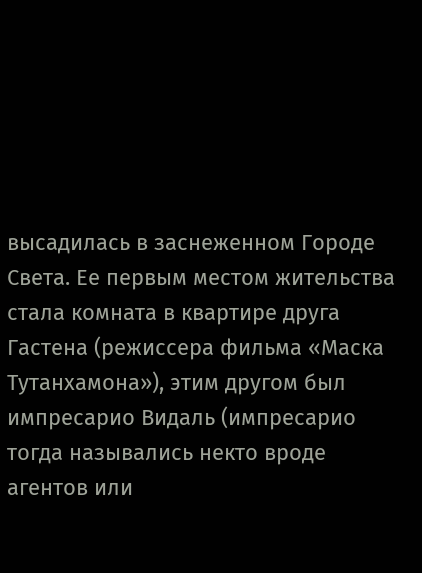высадилась в заснеженном Городе Света. Ее первым местом жительства стала комната в квартире друга Гастена (режиссера фильма «Маска Тутанхамона»), этим другом был импресарио Видаль (импресарио тогда назывались некто вроде агентов или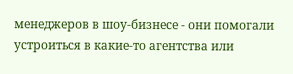менеджеров в шоу-бизнесе - они помогали устроиться в какие-то агентства или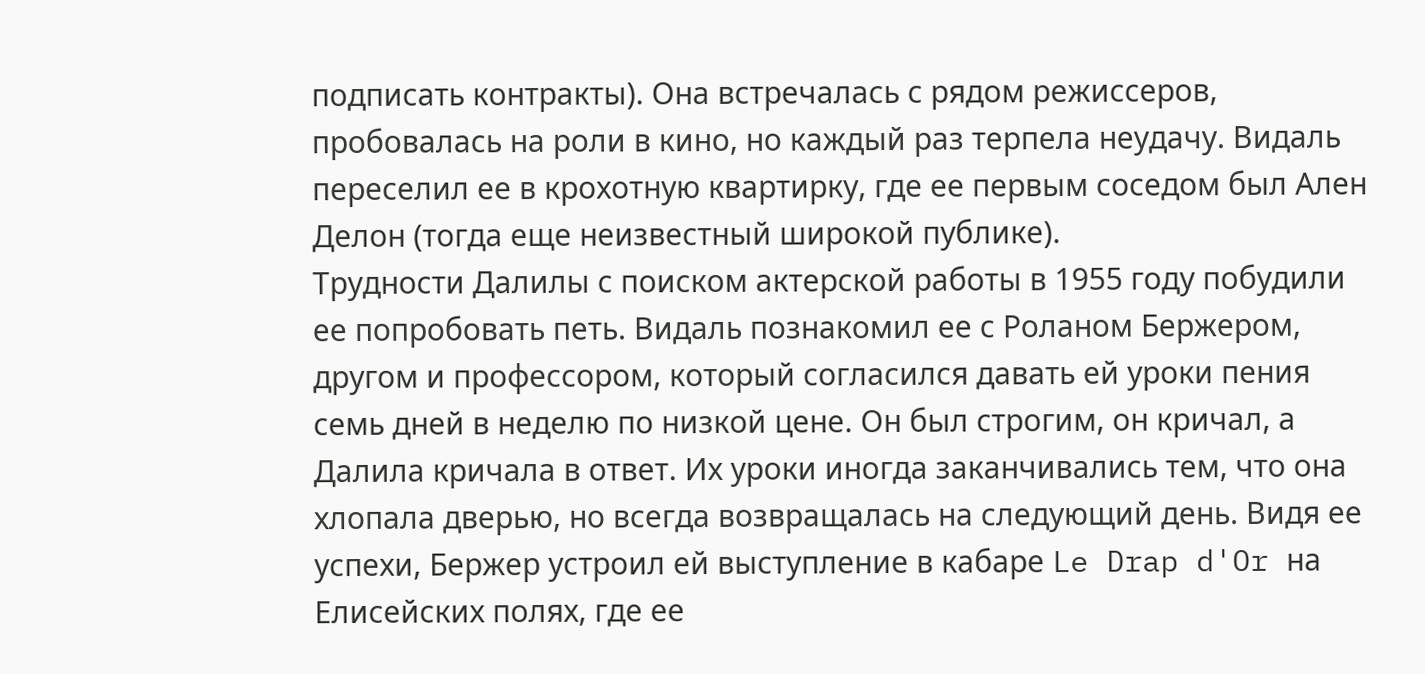подписать контракты). Она встречалась с рядом режиссеров, пробовалась на роли в кино, но каждый раз терпела неудачу. Видаль переселил ее в крохотную квартирку, где ее первым соседом был Ален Делон (тогда еще неизвестный широкой публике).
Трудности Далилы с поиском актерской работы в 1955 году побудили ее попробовать петь. Видаль познакомил ее с Роланом Бержером, другом и профессором, который согласился давать ей уроки пения семь дней в неделю по низкой цене. Он был строгим, он кричал, а Далила кричала в ответ. Их уроки иногда заканчивались тем, что она хлопала дверью, но всегда возвращалась на следующий день. Видя ее успехи, Бержер устроил ей выступление в кабаре Le Drap d'Or на Елисейских полях, где ее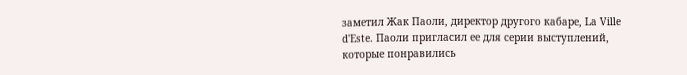заметил Жак Паоли, директор другого кабаре, La Ville d'Este. Паоли пригласил ее для серии выступлений, которые понравились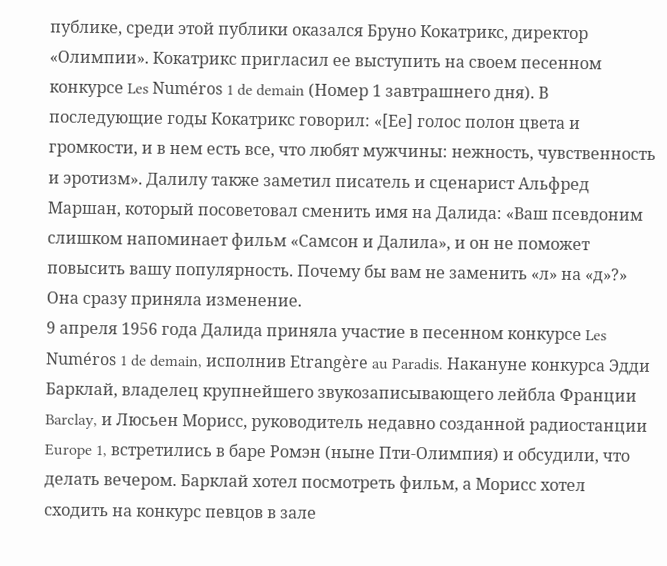публике, среди этой публики оказался Бруно Кокатрикс, директор «Олимпии». Кокатрикс пригласил ее выступить на своем песенном конкурсе Les Numéros 1 de demain (Номер 1 завтрашнего дня). В последующие годы Кокатрикс говорил: «[Ее] голос полон цвета и громкости, и в нем есть все, что любят мужчины: нежность, чувственность и эротизм». Далилу также заметил писатель и сценарист Альфред Маршан, который посоветовал сменить имя на Далида: «Ваш псевдоним слишком напоминает фильм «Самсон и Далила», и он не поможет повысить вашу популярность. Почему бы вам не заменить «л» на «д»?» Она сразу приняла изменение.
9 апреля 1956 года Далида приняла участие в песенном конкурсе Les Numéros 1 de demain, исполнив Etrangère au Paradis. Накануне конкурса Эдди Барклай, владелец крупнейшего звукозаписывающего лейбла Франции Barclay, и Люсьен Морисс, руководитель недавно созданной радиостанции Europe 1, встретились в баре Ромэн (ныне Пти-Олимпия) и обсудили, что делать вечером. Барклай хотел посмотреть фильм, а Морисс хотел сходить на конкурс певцов в зале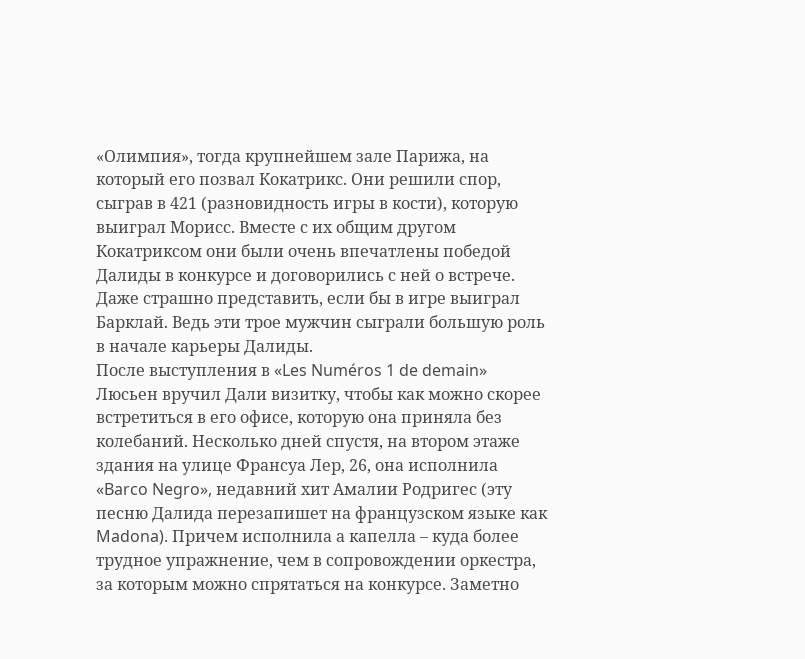«Олимпия», тогда крупнейшем зале Парижа, на который его позвал Кокатрикс. Они решили спор, сыграв в 421 (разновидность игры в кости), которую выиграл Морисс. Вместе с их общим другом Кокатриксом они были очень впечатлены победой Далиды в конкурсе и договорились с ней о встрече. Даже страшно представить, если бы в игре выиграл Барклай. Ведь эти трое мужчин сыграли большую роль в начале карьеры Далиды.
После выступления в «Les Numéros 1 de demain» Люсьен вручил Дали визитку, чтобы как можно скорее встретиться в его офисе, которую она приняла без колебаний. Несколько дней спустя, на втором этаже здания на улице Франсуа Лер, 26, она исполнила «Barco Negro», недавний хит Амалии Родригес (эту песню Далида перезапишет на французском языке как Madona). Причем исполнила а капелла – куда более трудное упражнение, чем в сопровождении оркестра, за которым можно спрятаться на конкурсе. Заметно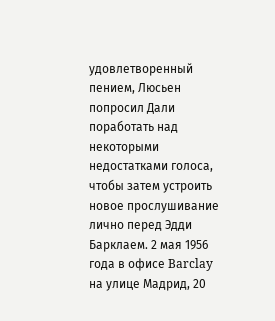удовлетворенный пением, Люсьен попросил Дали поработать над некоторыми недостатками голоса, чтобы затем устроить новое прослушивание лично перед Эдди Барклаем. 2 мая 1956 года в офисе Barclay на улице Мадрид, 20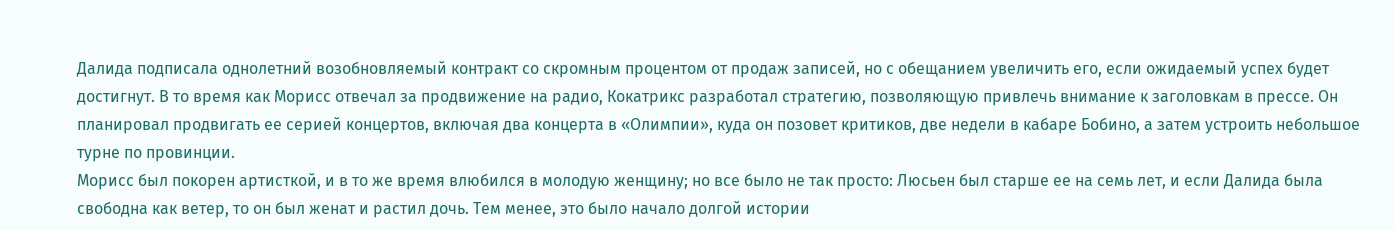Далида подписала однолетний возобновляемый контракт со скромным процентом от продаж записей, но с обещанием увеличить его, если ожидаемый успех будет достигнут. В то время как Морисс отвечал за продвижение на радио, Кокатрикс разработал стратегию, позволяющую привлечь внимание к заголовкам в прессе. Он планировал продвигать ее серией концертов, включая два концерта в «Олимпии», куда он позовет критиков, две недели в кабаре Бобино, а затем устроить небольшое турне по провинции.
Морисс был покорен артисткой, и в то же время влюбился в молодую женщину; но все было не так просто: Люсьен был старше ее на семь лет, и если Далида была свободна как ветер, то он был женат и растил дочь. Тем менее, это было начало долгой истории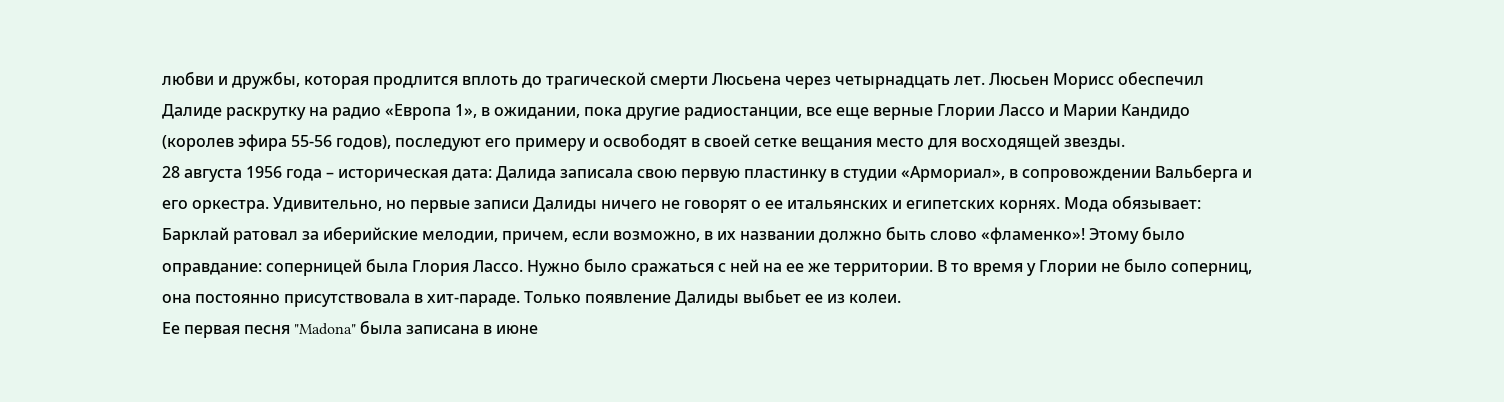любви и дружбы, которая продлится вплоть до трагической смерти Люсьена через четырнадцать лет. Люсьен Морисс обеспечил Далиде раскрутку на радио «Европа 1», в ожидании, пока другие радиостанции, все еще верные Глории Лассо и Марии Кандидо (королев эфира 55-56 годов), последуют его примеру и освободят в своей сетке вещания место для восходящей звезды.
28 августа 1956 года – историческая дата: Далида записала свою первую пластинку в студии «Армориал», в сопровождении Вальберга и его оркестра. Удивительно, но первые записи Далиды ничего не говорят о ее итальянских и египетских корнях. Мода обязывает: Барклай ратовал за иберийские мелодии, причем, если возможно, в их названии должно быть слово «фламенко»! Этому было оправдание: соперницей была Глория Лассо. Нужно было сражаться с ней на ее же территории. В то время у Глории не было соперниц, она постоянно присутствовала в хит-параде. Только появление Далиды выбьет ее из колеи.
Ее первая песня "Madona" была записана в июне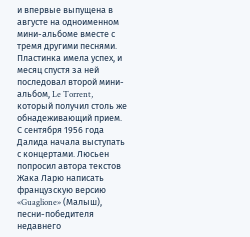и впервые выпущена в августе на одноименном мини-альбоме вместе с тремя другими песнями. Пластинка имела успех, и месяц спустя за ней последовал второй мини-альбом, Le Torrent, который получил столь же обнадеживающий прием. С сентября 1956 года Далида начала выступать с концертами. Люсьен попросил автора текстов Жака Ларю написать французскую версию «Guaglione» (Малыш), песни-победителя недавнего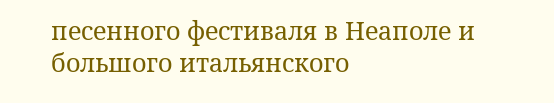песенного фестиваля в Неаполе и большого итальянского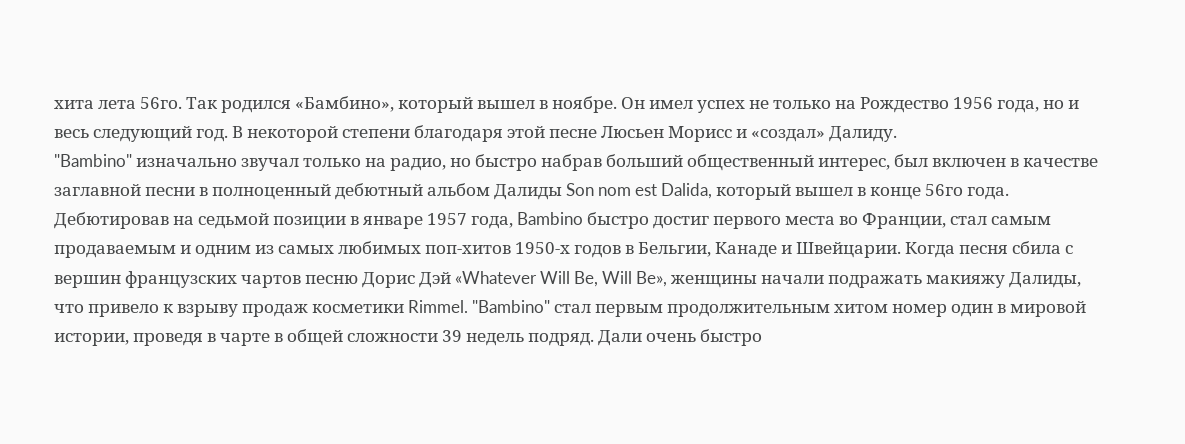хита лета 56го. Так родился «Бамбино», который вышел в ноябре. Он имел успех не только на Рождество 1956 года, но и весь следующий год. В некоторой степени благодаря этой песне Люсьен Морисс и «создал» Далиду.
"Bambino" изначально звучал только на радио, но быстро набрав больший общественный интерес, был включен в качестве заглавной песни в полноценный дебютный альбом Далиды Son nom est Dalida, который вышел в конце 56го года. Дебютировав на седьмой позиции в январе 1957 года, Bambino быстро достиг первого места во Франции, стал самым продаваемым и одним из самых любимых поп-хитов 1950-х годов в Бельгии, Канаде и Швейцарии. Когда песня сбила с вершин французских чартов песню Дорис Дэй «Whatever Will Be, Will Be», женщины начали подражать макияжу Далиды, что привело к взрыву продаж косметики Rimmel. "Bambino" стал первым продолжительным хитом номер один в мировой истории, проведя в чарте в общей сложности 39 недель подряд. Дали очень быстро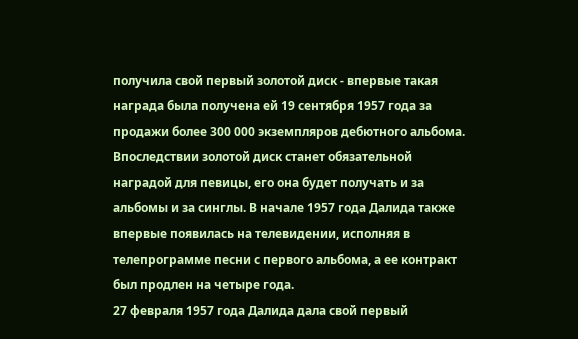получила свой первый золотой диск - впервые такая награда была получена ей 19 сентября 1957 года за продажи более 300 000 экземпляров дебютного альбома. Впоследствии золотой диск станет обязательной наградой для певицы, его она будет получать и за альбомы и за синглы. В начале 1957 года Далида также впервые появилась на телевидении, исполняя в телепрограмме песни с первого альбома, а ее контракт был продлен на четыре года.
27 февраля 1957 года Далида дала свой первый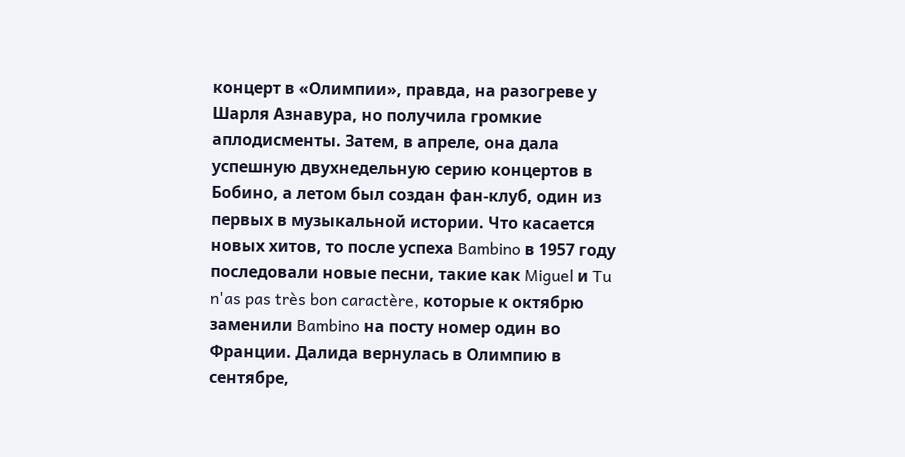концерт в «Олимпии», правда, на разогреве у Шарля Азнавура, но получила громкие аплодисменты. Затем, в апреле, она дала успешную двухнедельную серию концертов в Бобино, а летом был создан фан-клуб, один из первых в музыкальной истории. Что касается новых хитов, то после успеха Bambino в 1957 году последовали новые песни, такие как Miguel и Tu n'as pas très bon caractère, которые к октябрю заменили Bambino на посту номер один во Франции. Далида вернулась в Олимпию в сентябре,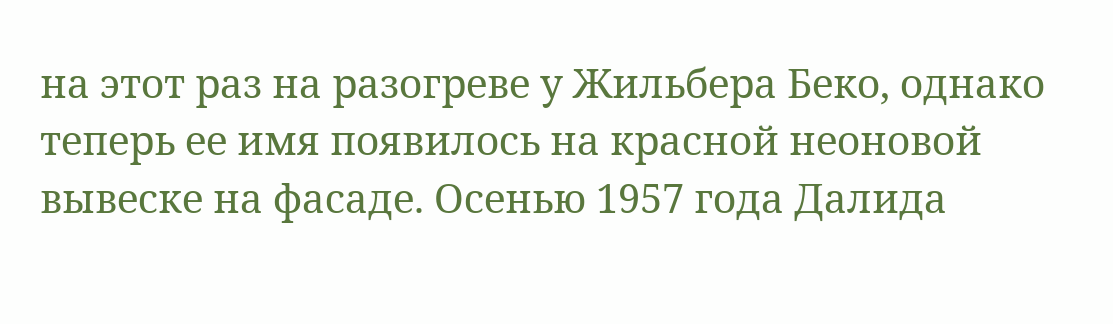на этот раз на разогреве у Жильбера Беко, однако теперь ее имя появилось на красной неоновой вывеске на фасаде. Осенью 1957 года Далида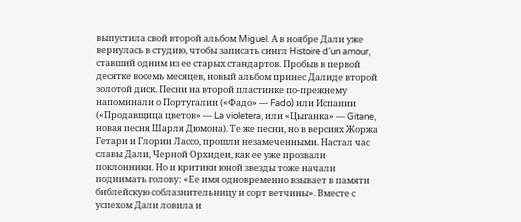выпустила свой второй альбом Miguel. А в ноябре Дали уже вернулась в студию, чтобы записать сингл Histoire d'un amour, ставший одним из ее старых стандартов. Пробыв в первой десятке восемь месяцев, новый альбом принес Далиде второй золотой диск. Песни на второй пластинке по-прежнему напоминали о Португалии («Фадо» — Fado) или Испании («Продавщица цветов» — La violetera, или «Цыганка» — Gitane, новая песня Шарля Дюмона). Те же песни, но в версиях Жоржа Гетари и Глории Лассо, прошли незамеченными. Настал час славы Дали, Черной Орхидеи, как ее уже прозвали поклонники. Но и критики юной звезды тоже начали поднимать голову: «Ее имя одновременно взывает в памяти библейскую соблазнительницу и сорт ветчины». Вместе с успехом Дали ловила и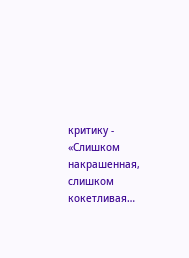критику - «Слишком накрашенная, слишком кокетливая…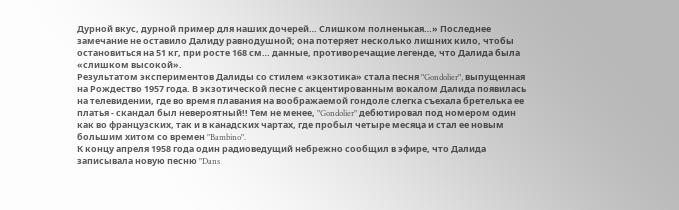Дурной вкус, дурной пример для наших дочерей… Слишком полненькая…» Последнее замечание не оставило Далиду равнодушной; она потеряет несколько лишних кило, чтобы остановиться на 51 кг, при росте 168 см… данные, противоречащие легенде, что Далида была «слишком высокой».
Результатом экспериментов Далиды со стилем «экзотика» стала песня "Gondolier", выпущенная на Рождество 1957 года. В экзотической песне с акцентированным вокалом Далида появилась на телевидении, где во время плавания на воображаемой гондоле слегка съехала бретелька ее платья - скандал был невероятный!! Тем не менее, "Gondolier" дебютировал под номером один как во французских, так и в канадских чартах, где пробыл четыре месяца и стал ее новым большим хитом со времен "Bambino".
К концу апреля 1958 года один радиоведущий небрежно сообщил в эфире, что Далида записывала новую песню "Dans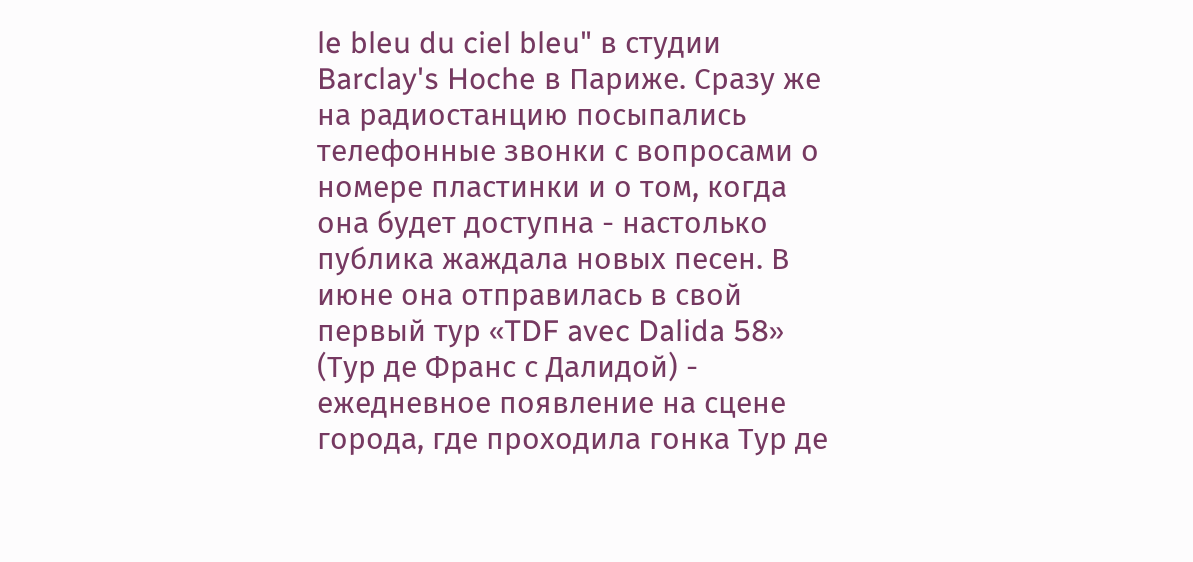le bleu du ciel bleu" в студии Barclay's Hoche в Париже. Сразу же на радиостанцию посыпались телефонные звонки с вопросами о номере пластинки и о том, когда она будет доступна - настолько публика жаждала новых песен. В июне она отправилась в свой первый тур «TDF avec Dalida 58» (Тур де Франс с Далидой) - ежедневное появление на сцене города, где проходила гонка Тур де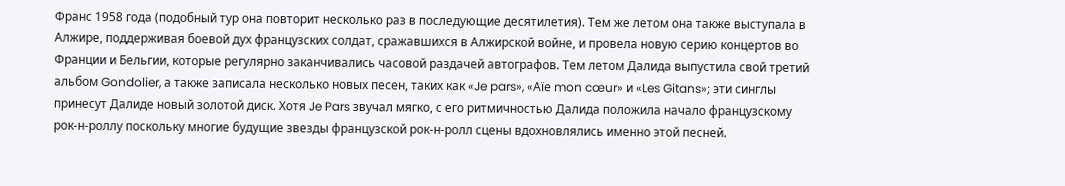Франс 1958 года (подобный тур она повторит несколько раз в последующие десятилетия). Тем же летом она также выступала в Алжире, поддерживая боевой дух французских солдат, сражавшихся в Алжирской войне, и провела новую серию концертов во Франции и Бельгии, которые регулярно заканчивались часовой раздачей автографов. Тем летом Далида выпустила свой третий альбом Gondolier, а также записала несколько новых песен, таких как «Je pars», «Aïe mon cœur» и «Les Gitans»; эти синглы принесут Далиде новый золотой диск. Хотя Je Pars звучал мягко, с его ритмичностью Далида положила начало французскому рок-н-роллу поскольку многие будущие звезды французской рок-н-ролл сцены вдохновлялись именно этой песней.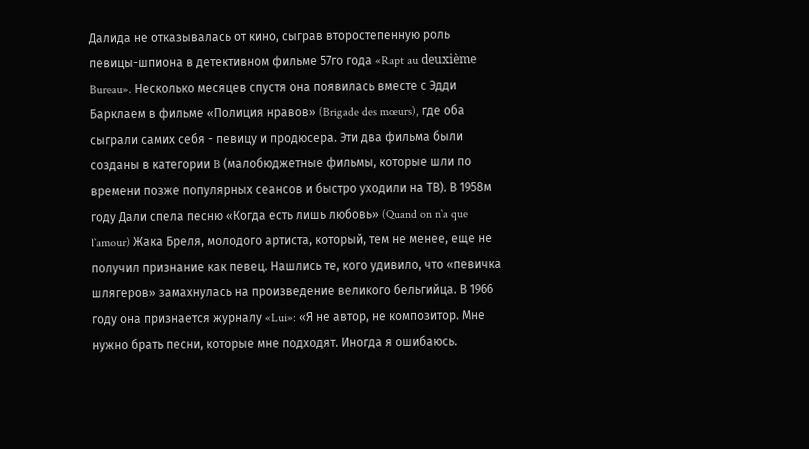Далида не отказывалась от кино, сыграв второстепенную роль певицы-шпиона в детективном фильме 57го года «Rapt au deuxième Bureau». Несколько месяцев спустя она появилась вместе с Эдди Барклаем в фильме «Полиция нравов» (Brigade des mœurs), где оба сыграли самих себя - певицу и продюсера. Эти два фильма были созданы в категории B (малобюджетные фильмы, которые шли по времени позже популярных сеансов и быстро уходили на ТВ). В 1958м году Дали спела песню «Когда есть лишь любовь» (Quand on n`a que l`amour) Жака Бреля, молодого артиста, который, тем не менее, еще не получил признание как певец. Нашлись те, кого удивило, что «певичка шлягеров» замахнулась на произведение великого бельгийца. В 1966 году она признается журналу «Lui»: «Я не автор, не композитор. Мне нужно брать песни, которые мне подходят. Иногда я ошибаюсь.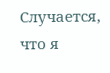Случается, что я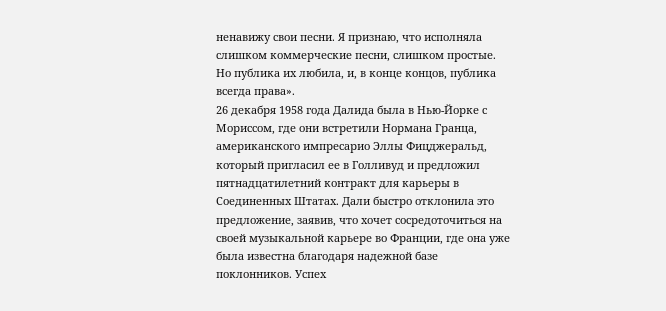ненавижу свои песни. Я признаю, что исполняла слишком коммерческие песни, слишком простые. Но публика их любила, и, в конце концов, публика всегда права».
26 декабря 1958 года Далида была в Нью-Йорке с Мориссом, где они встретили Нормана Гранца, американского импресарио Эллы Фицджеральд, который пригласил ее в Голливуд и предложил пятнадцатилетний контракт для карьеры в Соединенных Штатах. Дали быстро отклонила это предложение, заявив, что хочет сосредоточиться на своей музыкальной карьере во Франции, где она уже была известна благодаря надежной базе поклонников. Успех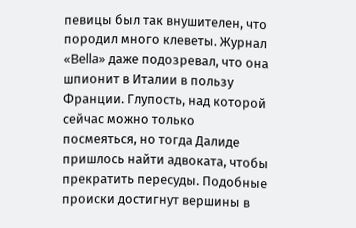певицы был так внушителен, что породил много клеветы. Журнал «Bella» даже подозревал, что она шпионит в Италии в пользу Франции. Глупость, над которой сейчас можно только посмеяться, но тогда Далиде пришлось найти адвоката, чтобы прекратить пересуды. Подобные происки достигнут вершины в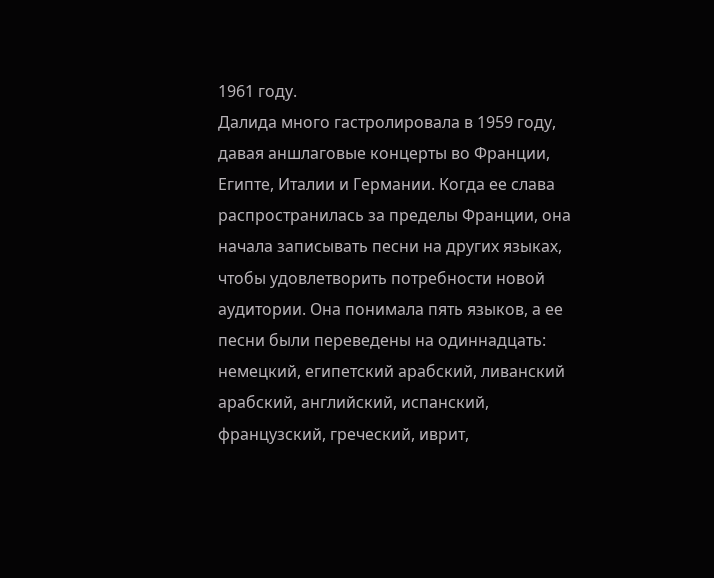1961 году.
Далида много гастролировала в 1959 году, давая аншлаговые концерты во Франции, Египте, Италии и Германии. Когда ее слава распространилась за пределы Франции, она начала записывать песни на других языках, чтобы удовлетворить потребности новой аудитории. Она понимала пять языков, а ее песни были переведены на одиннадцать: немецкий, египетский арабский, ливанский арабский, английский, испанский, французский, греческий, иврит,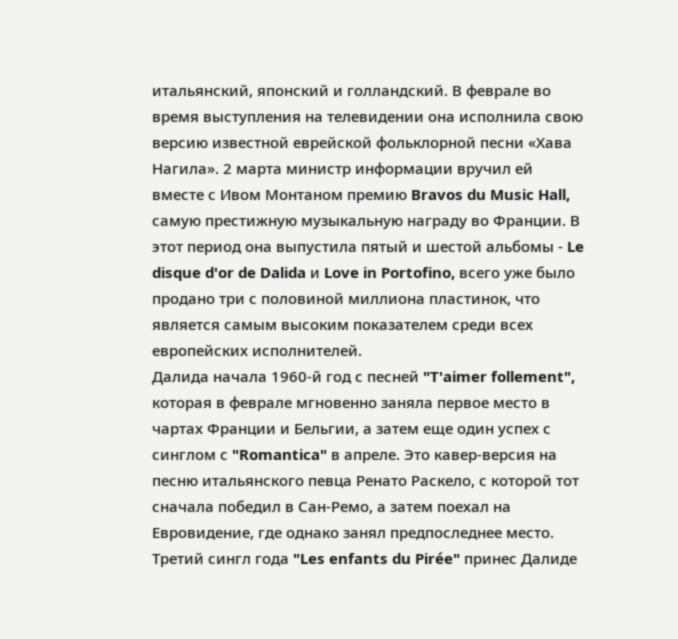итальянский, японский и голландский. В феврале во время выступления на телевидении она исполнила свою версию известной еврейской фольклорной песни «Хава Нагила». 2 марта министр информации вручил ей вместе с Ивом Монтаном премию Bravos du Music Hall, самую престижную музыкальную награду во Франции. В этот период она выпустила пятый и шестой альбомы - Le disque d'or de Dalida и Love in Portofino, всего уже было продано три с половиной миллиона пластинок, что является самым высоким показателем среди всех европейских исполнителей.
Далида начала 1960-й год с песней "T'aimer follement", которая в феврале мгновенно заняла первое место в чартах Франции и Бельгии, а затем еще один успех с синглом с "Romantica" в апреле. Это кавер-версия на песню итальянского певца Ренато Раскело, с которой тот сначала победил в Сан-Ремо, а затем поехал на Евровидение, где однако занял предпоследнее место. Третий сингл года "Les enfants du Pirée" принес Далиде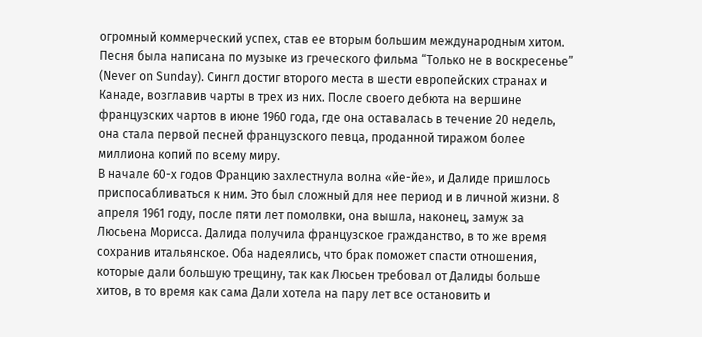огромный коммерческий успех, став ее вторым большим международным хитом. Песня была написана по музыке из греческого фильма “Только не в воскресенье” (Never on Sunday). Сингл достиг второго места в шести европейских странах и Канаде, возглавив чарты в трех из них. После своего дебюта на вершине французских чартов в июне 1960 года, где она оставалась в течение 20 недель, она стала первой песней французского певца, проданной тиражом более миллиона копий по всему миру.
В начале 60-х годов Францию захлестнула волна «йе-йе», и Далиде пришлось приспосабливаться к ним. Это был сложный для нее период и в личной жизни. 8 апреля 1961 году, после пяти лет помолвки, она вышла, наконец, замуж за Люсьена Морисса. Далида получила французское гражданство, в то же время сохранив итальянское. Оба надеялись, что брак поможет спасти отношения, которые дали большую трещину, так как Люсьен требовал от Далиды больше хитов, в то время как сама Дали хотела на пару лет все остановить и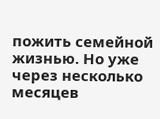пожить семейной жизнью. Но уже через несколько месяцев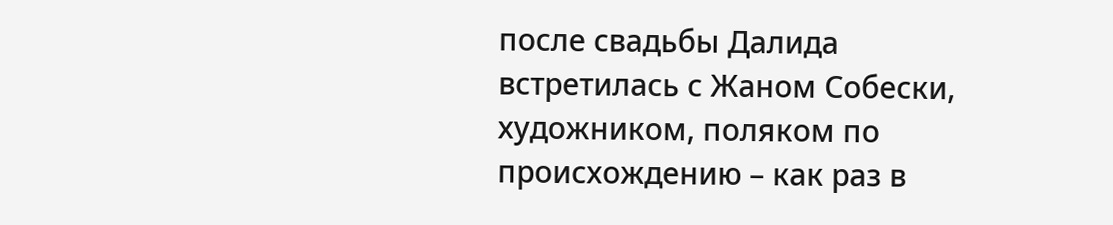после свадьбы Далида встретилась с Жаном Собески, художником, поляком по происхождению – как раз в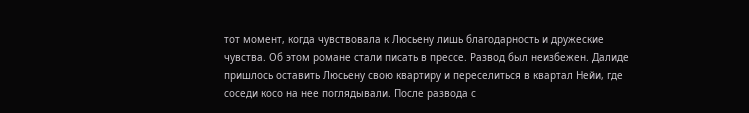тот момент, когда чувствовала к Люсьену лишь благодарность и дружеские чувства. Об этом романе стали писать в прессе. Развод был неизбежен. Далиде пришлось оставить Люсьену свою квартиру и переселиться в квартал Нейи, где соседи косо на нее поглядывали. После развода с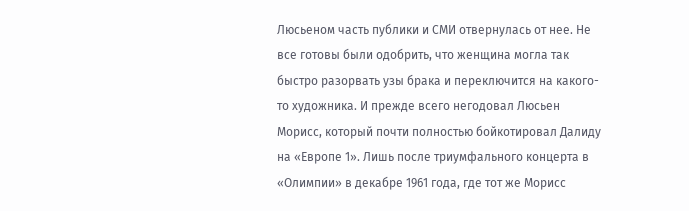Люсьеном часть публики и СМИ отвернулась от нее. Не все готовы были одобрить, что женщина могла так быстро разорвать узы брака и переключится на какого-то художника. И прежде всего негодовал Люсьен Морисс, который почти полностью бойкотировал Далиду на «Европе 1». Лишь после триумфального концерта в «Олимпии» в декабре 1961 года, где тот же Морисс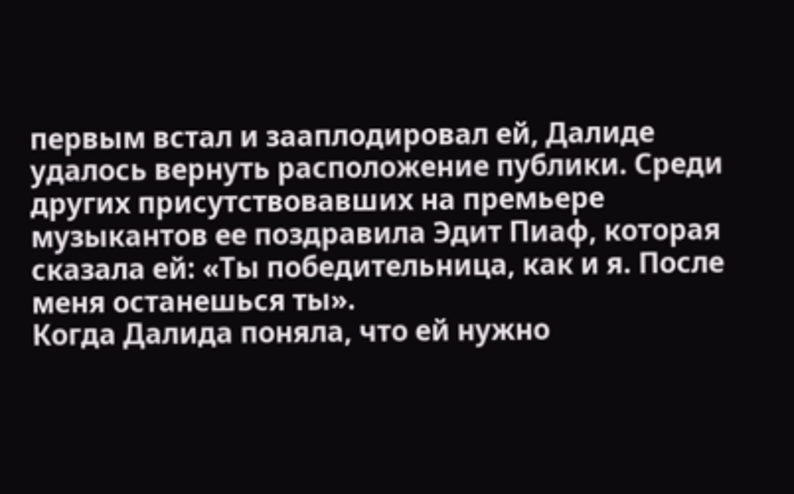первым встал и зааплодировал ей, Далиде удалось вернуть расположение публики. Среди других присутствовавших на премьере музыкантов ее поздравила Эдит Пиаф, которая сказала ей: «Ты победительница, как и я. После меня останешься ты».
Когда Далида поняла, что ей нужно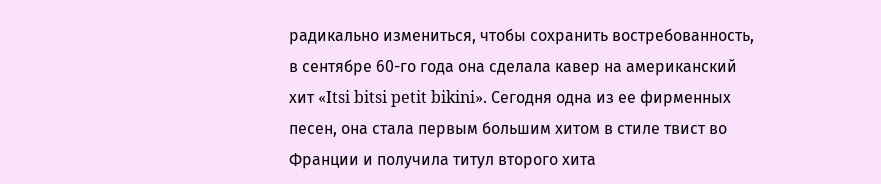радикально измениться, чтобы сохранить востребованность, в сентябре 60-го года она сделала кавер на американский хит «Itsi bitsi petit bikini». Сегодня одна из ее фирменных песен, она стала первым большим хитом в стиле твист во Франции и получила титул второго хита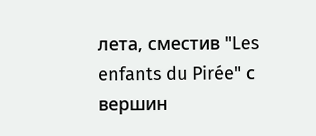лета, сместив "Les enfants du Pirée" с вершин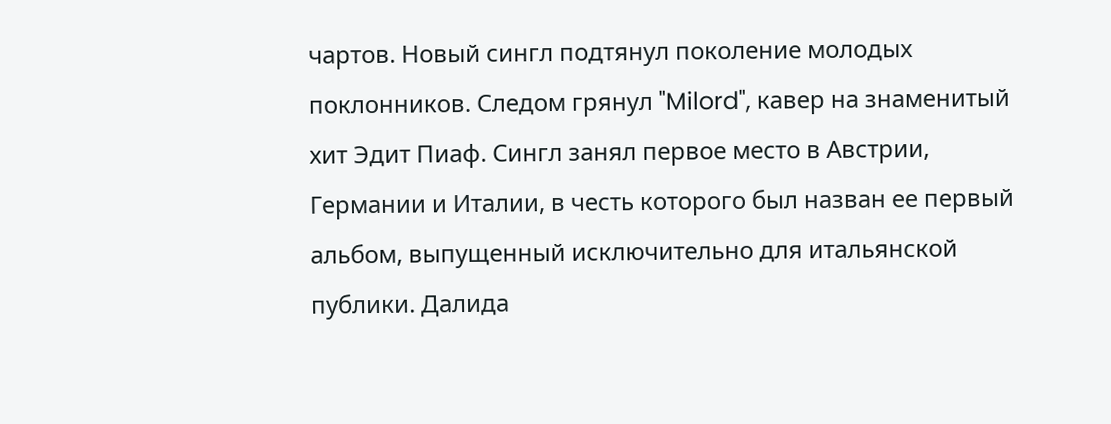чартов. Новый сингл подтянул поколение молодых поклонников. Следом грянул "Milord", кавер на знаменитый хит Эдит Пиаф. Сингл занял первое место в Австрии, Германии и Италии, в честь которого был назван ее первый альбом, выпущенный исключительно для итальянской публики. Далида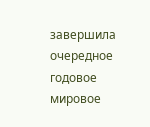завершила очередное годовое мировое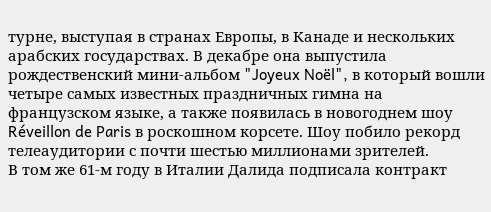турне, выступая в странах Европы, в Канаде и нескольких арабских государствах. В декабре она выпустила рождественский мини-альбом "Joyeux Noël", в который вошли четыре самых известных праздничных гимна на французском языке, а также появилась в новогоднем шоу Réveillon de Paris в роскошном корсете. Шоу побило рекорд телеаудитории с почти шестью миллионами зрителей.
В том же 61-м году в Италии Далида подписала контракт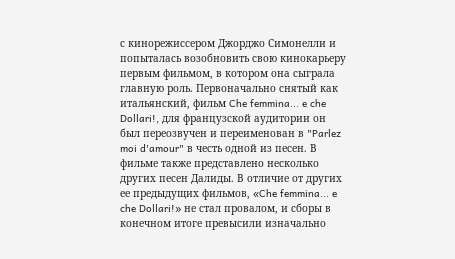с кинорежиссером Джорджо Симонелли и попыталась возобновить свою кинокарьеру первым фильмом, в котором она сыграла главную роль. Первоначально снятый как итальянский, фильм Che femmina... e che Dollari!, для французской аудитории он был переозвучен и переименован в "Parlez moi d'amour" в честь одной из песен. В фильме также представлено несколько других песен Далиды. В отличие от других ее предыдущих фильмов, «Che femmina... e che Dollari!» не стал провалом, и сборы в конечном итоге превысили изначально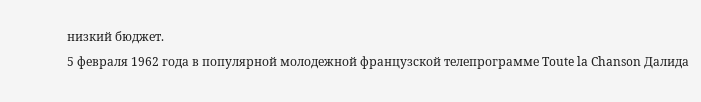низкий бюджет.
5 февраля 1962 года в популярной молодежной французской телепрограмме Toute la Chanson Далида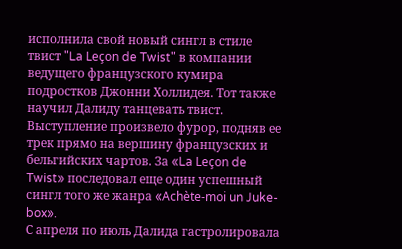исполнила свой новый сингл в стиле твист "La Leçon de Twist" в компании ведущего французского кумира подростков Джонни Холлидея. Тот также научил Далиду танцевать твист. Выступление произвело фурор, подняв ее трек прямо на вершину французских и бельгийских чартов. За «La Leçon de Twist» последовал еще один успешный сингл того же жанра «Achète-moi un Juke-box».
С апреля по июль Далида гастролировала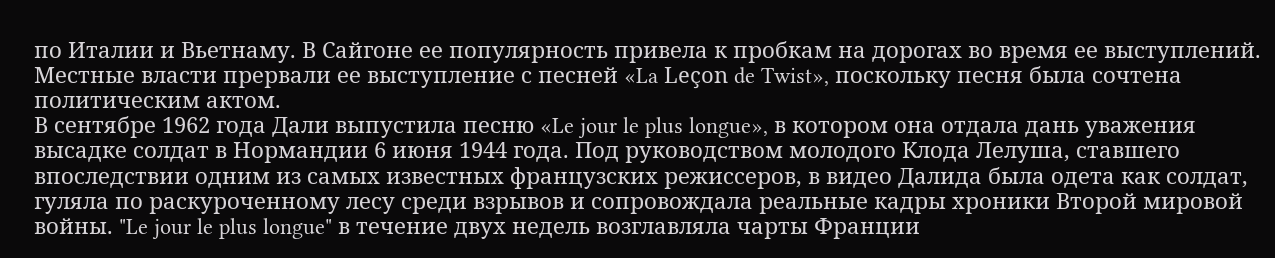по Италии и Вьетнаму. В Сайгоне ее популярность привела к пробкам на дорогах во время ее выступлений. Местные власти прервали ее выступление с песней «La Leçon de Twist», поскольку песня была сочтена политическим актом.
В сентябре 1962 года Дали выпустила песню «Le jour le plus longue», в котором она отдала дань уважения высадке солдат в Нормандии 6 июня 1944 года. Под руководством молодого Клода Лелуша, ставшего впоследствии одним из самых известных французских режиссеров, в видео Далида была одета как солдат, гуляла по раскуроченному лесу среди взрывов и сопровождала реальные кадры хроники Второй мировой войны. "Le jour le plus longue" в течение двух недель возглавляла чарты Франции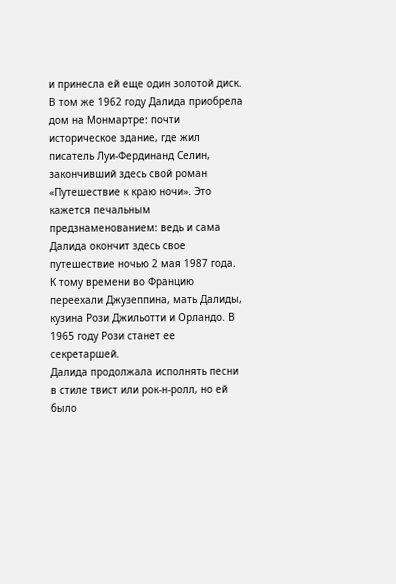и принесла ей еще один золотой диск.
В том же 1962 году Далида приобрела дом на Монмартре: почти историческое здание, где жил писатель Луи-Фердинанд Селин, закончивший здесь свой роман «Путешествие к краю ночи». Это кажется печальным предзнаменованием: ведь и сама Далида окончит здесь свое путешествие ночью 2 мая 1987 года. К тому времени во Францию переехали Джузеппина, мать Далиды, кузина Рози Джильотти и Орландо. В 1965 году Рози станет ее секретаршей.
Далида продолжала исполнять песни в стиле твист или рок-н-ролл, но ей было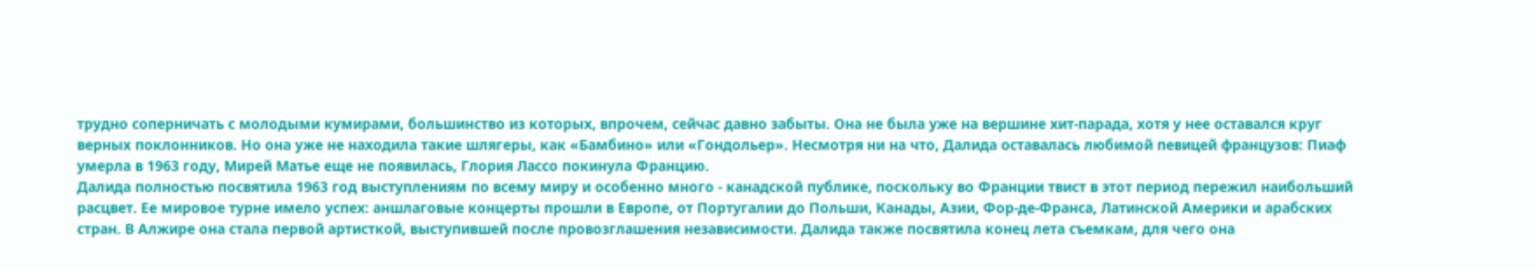трудно соперничать с молодыми кумирами, большинство из которых, впрочем, сейчас давно забыты. Она не была уже на вершине хит-парада, хотя у нее оставался круг верных поклонников. Но она уже не находила такие шлягеры, как «Бамбино» или «Гондольер». Несмотря ни на что, Далида оставалась любимой певицей французов: Пиаф умерла в 1963 году, Мирей Матье еще не появилась, Глория Лассо покинула Францию.
Далида полностью посвятила 1963 год выступлениям по всему миру и особенно много - канадской публике, поскольку во Франции твист в этот период пережил наибольший расцвет. Ее мировое турне имело успех: аншлаговые концерты прошли в Европе, от Португалии до Польши, Канады, Азии, Фор-де-Франса, Латинской Америки и арабских стран. В Алжире она стала первой артисткой, выступившей после провозглашения независимости. Далида также посвятила конец лета съемкам, для чего она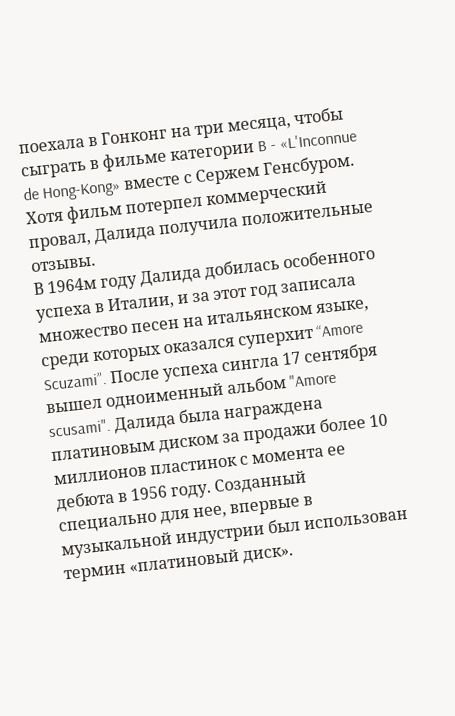поехала в Гонконг на три месяца, чтобы сыграть в фильме категории B - «L'Inconnue de Hong-Kong» вместе с Сержем Генсбуром. Хотя фильм потерпел коммерческий провал, Далида получила положительные отзывы.
В 1964м году Далида добилась особенного успеха в Италии, и за этот год записала множество песен на итальянском языке, среди которых оказался суперхит “Amore Scuzami”. После успеха сингла 17 сентября вышел одноименный альбом "Amore scusami". Далида была награждена платиновым диском за продажи более 10 миллионов пластинок с момента ее дебюта в 1956 году. Созданный специально для нее, впервые в музыкальной индустрии был использован термин «платиновый диск».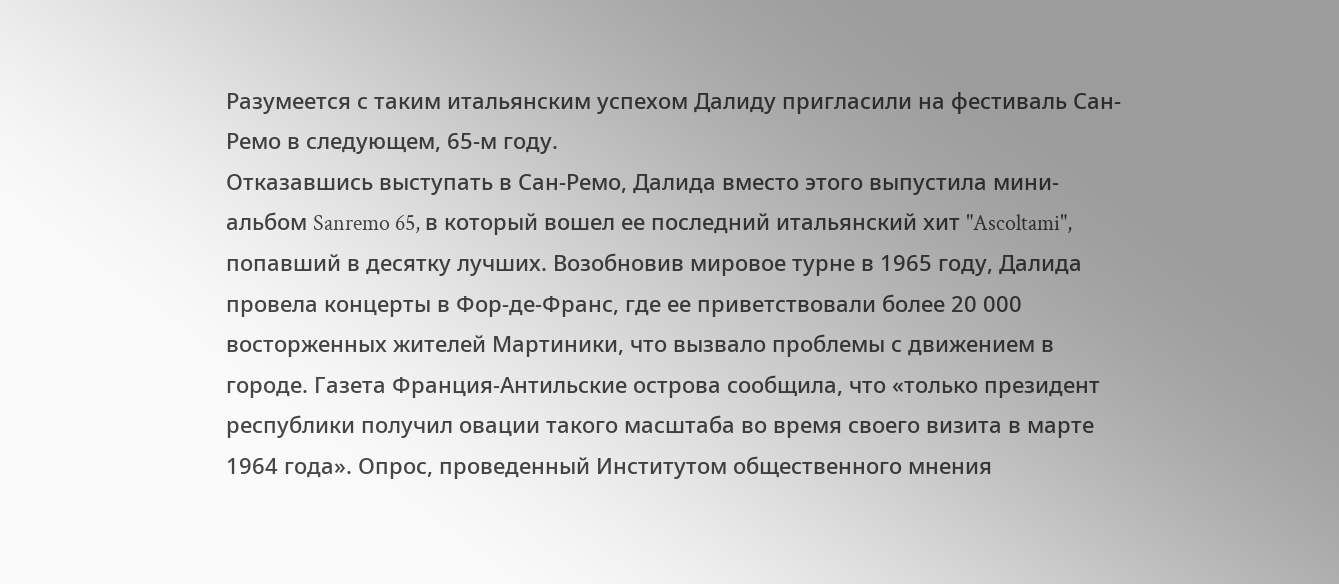Разумеется с таким итальянским успехом Далиду пригласили на фестиваль Сан-Ремо в следующем, 65-м году.
Отказавшись выступать в Сан-Ремо, Далида вместо этого выпустила мини-альбом Sanremo 65, в который вошел ее последний итальянский хит "Ascoltami", попавший в десятку лучших. Возобновив мировое турне в 1965 году, Далида провела концерты в Фор-де-Франс, где ее приветствовали более 20 000 восторженных жителей Мартиники, что вызвало проблемы с движением в городе. Газета Франция-Антильские острова сообщила, что «только президент республики получил овации такого масштаба во время своего визита в марте 1964 года». Опрос, проведенный Институтом общественного мнения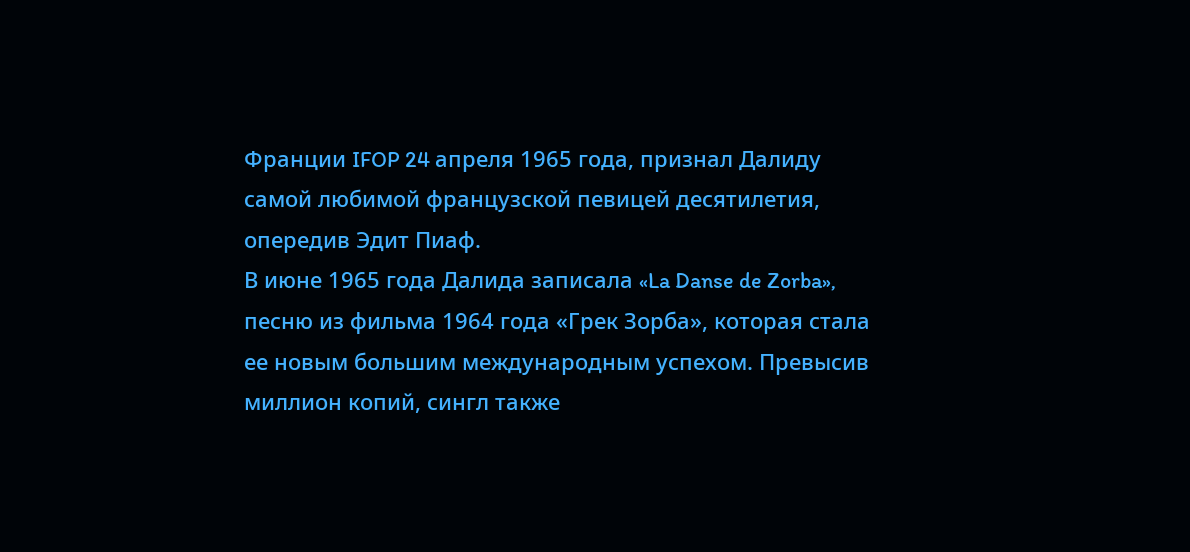Франции IFOP 24 апреля 1965 года, признал Далиду самой любимой французской певицей десятилетия, опередив Эдит Пиаф.
В июне 1965 года Далида записала «La Danse de Zorba», песню из фильма 1964 года «Грек Зорба», которая стала ее новым большим международным успехом. Превысив миллион копий, сингл также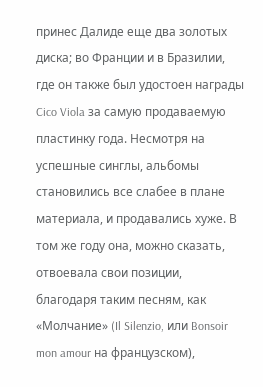принес Далиде еще два золотых диска; во Франции и в Бразилии, где он также был удостоен награды Cico Viola за самую продаваемую пластинку года. Несмотря на успешные синглы, альбомы становились все слабее в плане материала, и продавались хуже. В том же году она, можно сказать, отвоевала свои позиции, благодаря таким песням, как «Молчание» (Il Silenzio, или Bonsoir mon amour на французском),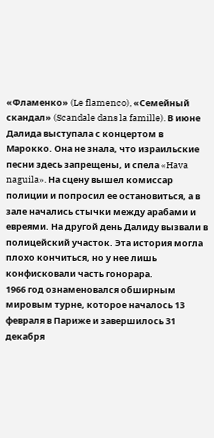«Фламенко» (Le flamenco), «Семейный скандал» (Scandale dans la famille). В июне Далида выступала с концертом в Марокко. Она не знала, что израильские песни здесь запрещены, и спела «Hava naguila». На сцену вышел комиссар полиции и попросил ее остановиться, а в зале начались стычки между арабами и евреями. На другой день Далиду вызвали в полицейский участок. Эта история могла плохо кончиться, но у нее лишь конфисковали часть гонорара.
1966 год ознаменовался обширным мировым турне, которое началось 13 февраля в Париже и завершилось 31 декабря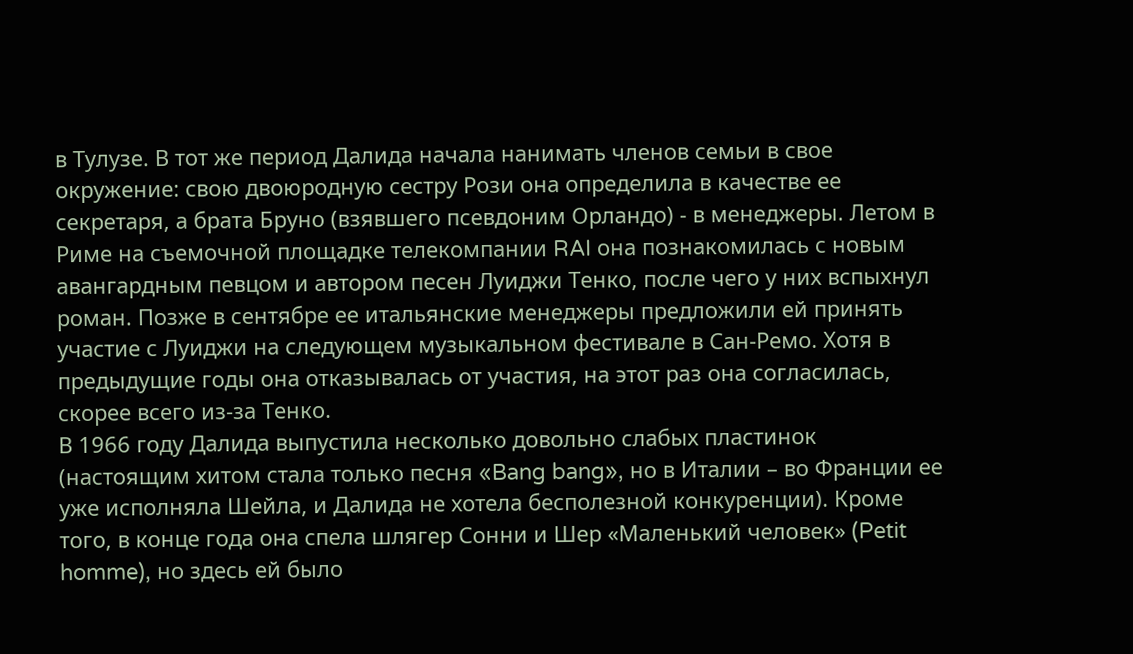в Тулузе. В тот же период Далида начала нанимать членов семьи в свое окружение: свою двоюродную сестру Рози она определила в качестве ее секретаря, а брата Бруно (взявшего псевдоним Орландо) - в менеджеры. Летом в Риме на съемочной площадке телекомпании RAI она познакомилась с новым авангардным певцом и автором песен Луиджи Тенко, после чего у них вспыхнул роман. Позже в сентябре ее итальянские менеджеры предложили ей принять участие с Луиджи на следующем музыкальном фестивале в Сан-Ремо. Хотя в предыдущие годы она отказывалась от участия, на этот раз она согласилась, скорее всего из-за Тенко.
В 1966 году Далида выпустила несколько довольно слабых пластинок (настоящим хитом стала только песня «Bang bang», но в Италии – во Франции ее уже исполняла Шейла, и Далида не хотела бесполезной конкуренции). Кроме того, в конце года она спела шлягер Сонни и Шер «Маленький человек» (Petit homme), но здесь ей было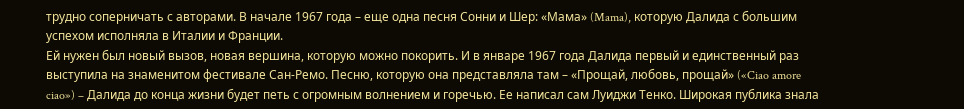трудно соперничать с авторами. В начале 1967 года – еще одна песня Сонни и Шер: «Мама» (Mama), которую Далида с большим успехом исполняла в Италии и Франции.
Ей нужен был новый вызов, новая вершина, которую можно покорить. И в январе 1967 года Далида первый и единственный раз выступила на знаменитом фестивале Сан-Ремо. Песню, которую она представляла там – «Прощай, любовь, прощай» («Ciao amore ciao») – Далида до конца жизни будет петь с огромным волнением и горечью. Ее написал сам Луиджи Тенко. Широкая публика знала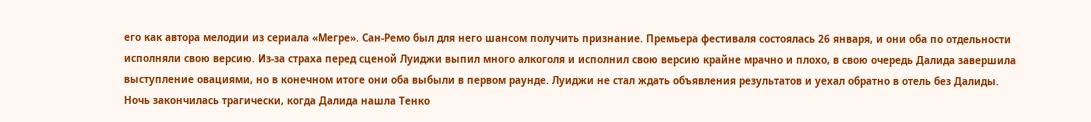его как автора мелодии из сериала «Мегре». Сан-Ремо был для него шансом получить признание. Премьера фестиваля состоялась 26 января, и они оба по отдельности исполняли свою версию. Из-за страха перед сценой Луиджи выпил много алкоголя и исполнил свою версию крайне мрачно и плохо, в свою очередь Далида завершила выступление овациями, но в конечном итоге они оба выбыли в первом раунде. Луиджи не стал ждать объявления результатов и уехал обратно в отель без Далиды.
Ночь закончилась трагически, когда Далида нашла Тенко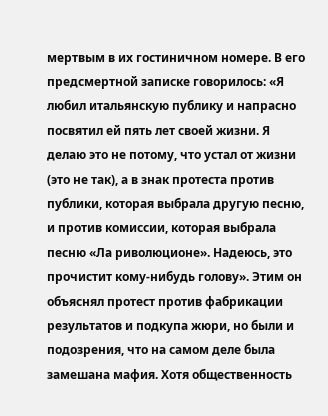мертвым в их гостиничном номере. В его предсмертной записке говорилось: «Я любил итальянскую публику и напрасно посвятил ей пять лет своей жизни. Я делаю это не потому, что устал от жизни (это не так), а в знак протеста против публики, которая выбрала другую песню, и против комиссии, которая выбрала песню «Ла риволюционе». Надеюсь, это прочистит кому-нибудь голову». Этим он объяснял протест против фабрикации результатов и подкупа жюри, но были и подозрения, что на самом деле была замешана мафия. Хотя общественность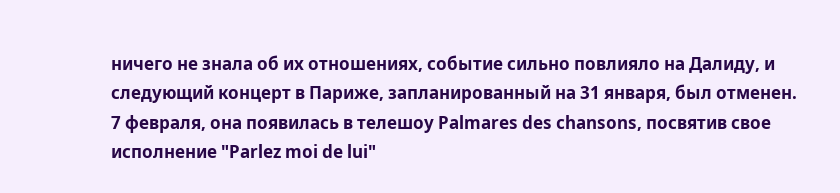ничего не знала об их отношениях, событие сильно повлияло на Далиду, и следующий концерт в Париже, запланированный на 31 января, был отменен.
7 февраля, она появилась в телешоу Palmares des chansons, посвятив свое исполнение "Parlez moi de lui"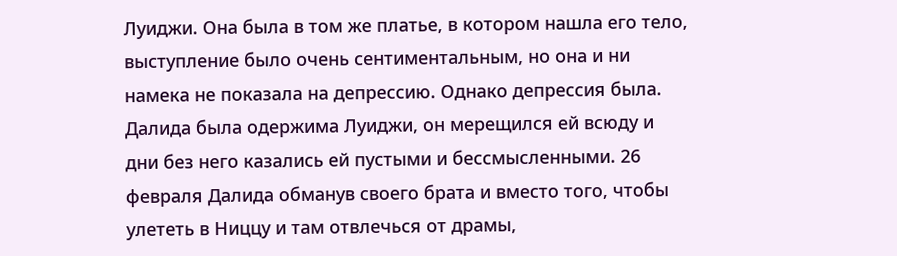Луиджи. Она была в том же платье, в котором нашла его тело, выступление было очень сентиментальным, но она и ни намека не показала на депрессию. Однако депрессия была. Далида была одержима Луиджи, он мерещился ей всюду и дни без него казались ей пустыми и бессмысленными. 26 февраля Далида обманув своего брата и вместо того, чтобы улететь в Ниццу и там отвлечься от драмы,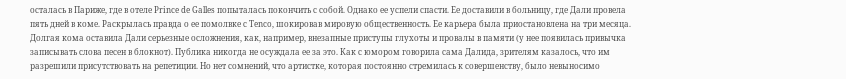осталась в Париже, где в отеле Prince de Galles попыталась покончить с собой. Однако ее успели спасти. Ее доставили в больницу, где Дали провела пять дней в коме. Раскрылась правда о ее помолвке с Tenco, шокировав мировую общественность. Ее карьера была приостановлена на три месяца. Долгая кома оставила Дали серьезные осложнения, как, например, внезапные приступы глухоты и провалы в памяти (у нее появилась привычка записывать слова песен в блокнот). Публика никогда не осуждала ее за это. Как с юмором говорила сама Далида, зрителям казалось, что им разрешили присутствовать на репетиции. Но нет сомнений, что артистке, которая постоянно стремилась к совершенству, было невыносимо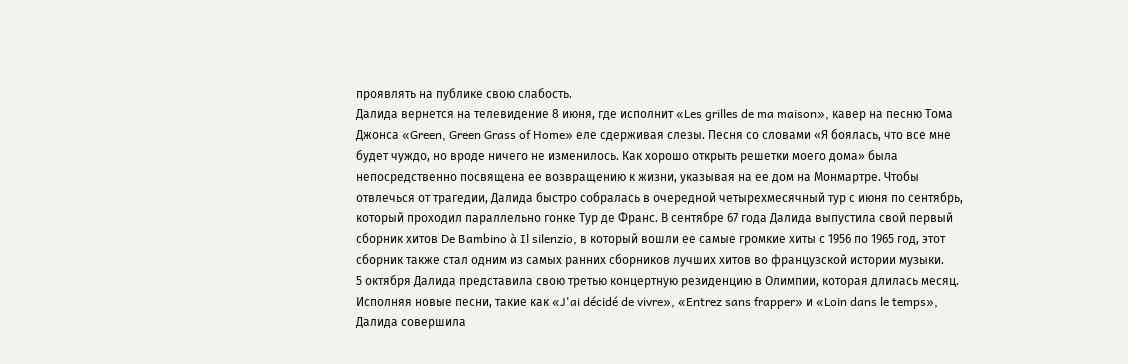проявлять на публике свою слабость.
Далида вернется на телевидение 8 июня, где исполнит «Les grilles de ma maison», кавер на песню Тома Джонса «Green, Green Grass of Home» еле сдерживая слезы. Песня со словами «Я боялась, что все мне будет чуждо, но вроде ничего не изменилось. Как хорошо открыть решетки моего дома» была непосредственно посвящена ее возвращению к жизни, указывая на ее дом на Монмартре. Чтобы отвлечься от трагедии, Далида быстро собралась в очередной четырехмесячный тур с июня по сентябрь, который проходил параллельно гонке Тур де Франс. В сентябре 67 года Далида выпустила свой первый сборник хитов De Bambino à Il silenzio, в который вошли ее самые громкие хиты с 1956 по 1965 год, этот сборник также стал одним из самых ранних сборников лучших хитов во французской истории музыки.
5 октября Далида представила свою третью концертную резиденцию в Олимпии, которая длилась месяц. Исполняя новые песни, такие как «J'ai décidé de vivre», «Entrez sans frapper» и «Loin dans le temps», Далида совершила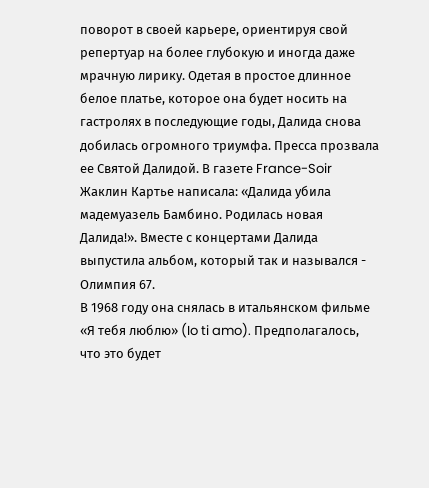поворот в своей карьере, ориентируя свой репертуар на более глубокую и иногда даже мрачную лирику. Одетая в простое длинное белое платье, которое она будет носить на гастролях в последующие годы, Далида снова добилась огромного триумфа. Пресса прозвала ее Святой Далидой. В газете France-Soir Жаклин Картье написала: «Далида убила мадемуазель Бамбино. Родилась новая Далида!». Вместе с концертами Далида выпустила альбом, который так и назывался - Олимпия 67.
В 1968 году она снялась в итальянском фильме «Я тебя люблю» (Io ti amo). Предполагалось, что это будет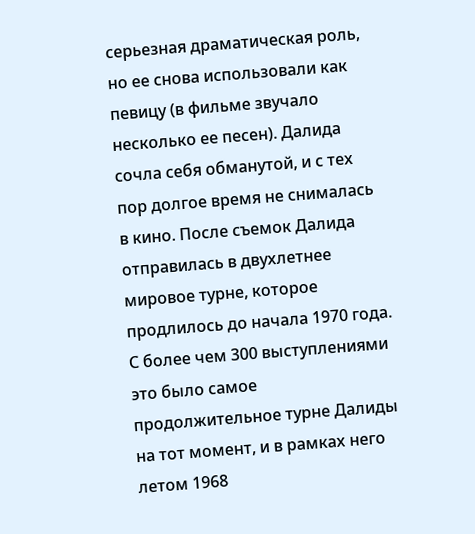серьезная драматическая роль, но ее снова использовали как певицу (в фильме звучало несколько ее песен). Далида сочла себя обманутой, и с тех пор долгое время не снималась в кино. После съемок Далида отправилась в двухлетнее мировое турне, которое продлилось до начала 1970 года. С более чем 300 выступлениями это было самое продолжительное турне Далиды на тот момент, и в рамках него летом 1968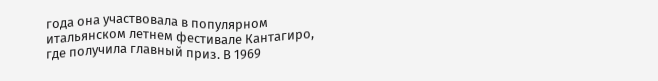года она участвовала в популярном итальянском летнем фестивале Кантагиро, где получила главный приз. В 1969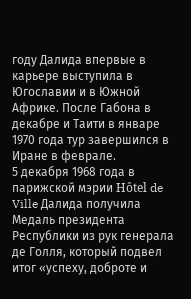году Далида впервые в карьере выступила в Югославии и в Южной Африке. После Габона в декабре и Таити в январе 1970 года тур завершился в Иране в феврале.
5 декабря 1968 года в парижской мэрии Hôtel de Ville Далида получила Медаль президента Республики из рук генерала де Голля, который подвел итог «успеху, доброте и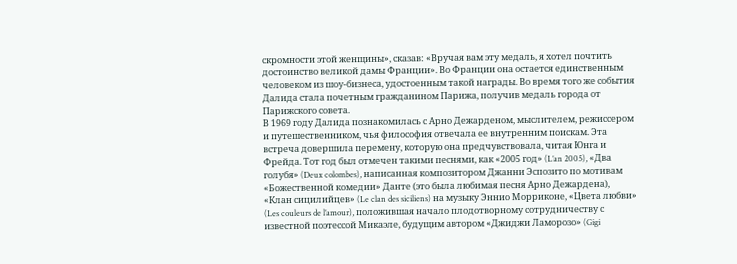скромности этой женщины», сказав: «Вручая вам эту медаль, я хотел почтить достоинство великой дамы Франции». Во Франции она остается единственным человеком из шоу-бизнеса, удостоенным такой награды. Во время того же события Далида стала почетным гражданином Парижа, получив медаль города от Парижского совета.
В 1969 году Далида познакомилась с Арно Дежарденом, мыслителем, режиссером и путешественником, чья философия отвечала ее внутренним поискам. Эта встреча довершила перемену, которую она предчувствовала, читая Юнга и Фрейда. Тот год был отмечен такими песнями, как «2005 год» (L’an 2005), «Два голубя» (Deux colombes), написанная композитором Джанни Эспозито по мотивам «Божественной комедии» Данте (это была любимая песня Арно Дежардена), «Клан сицилийцев» (Le clan des siciliens) на музыку Эннио Морриконе, «Цвета любви» (Les couleurs de l’amour), положившая начало плодотворному сотрудничеству с известной поэтессой Микаэле, будущим автором «Джиджи Ламорозо» (Gigi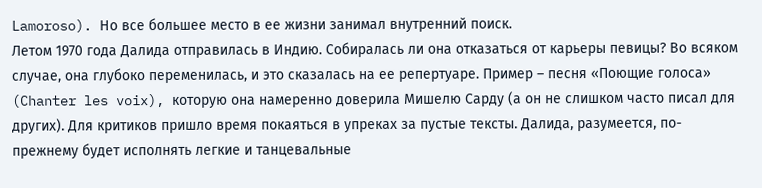Lamoroso). Но все большее место в ее жизни занимал внутренний поиск.
Летом 1970 года Далида отправилась в Индию. Собиралась ли она отказаться от карьеры певицы? Во всяком случае, она глубоко переменилась, и это сказалась на ее репертуаре. Пример – песня «Поющие голоса» (Chanter les voix), которую она намеренно доверила Мишелю Сарду (а он не слишком часто писал для других). Для критиков пришло время покаяться в упреках за пустые тексты. Далида, разумеется, по-прежнему будет исполнять легкие и танцевальные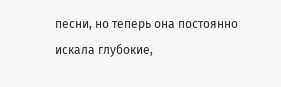песни, но теперь она постоянно искала глубокие,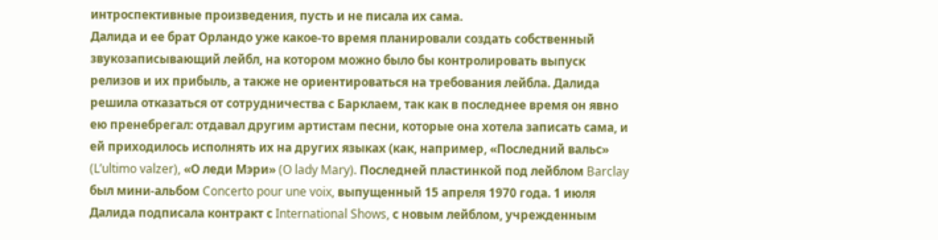интроспективные произведения, пусть и не писала их сама.
Далида и ее брат Орландо уже какое-то время планировали создать собственный звукозаписывающий лейбл, на котором можно было бы контролировать выпуск релизов и их прибыль, а также не ориентироваться на требования лейбла. Далида решила отказаться от сотрудничества с Барклаем, так как в последнее время он явно ею пренебрегал: отдавал другим артистам песни, которые она хотела записать сама, и ей приходилось исполнять их на других языках (как, например, «Последний вальс» (L’ultimo valzer), «О леди Мэри» (O lady Mary). Последней пластинкой под лейблом Barclay был мини-альбом Concerto pour une voix, выпущенный 15 апреля 1970 года. 1 июля Далида подписала контракт с International Shows, с новым лейблом, учрежденным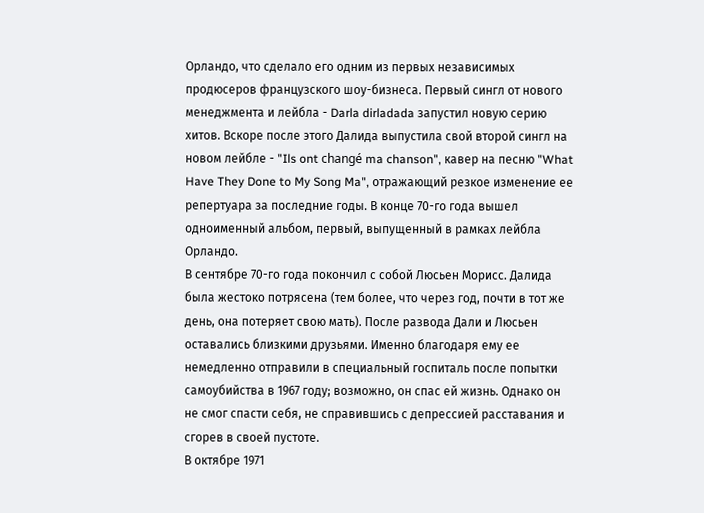Орландо, что сделало его одним из первых независимых продюсеров французского шоу-бизнеса. Первый сингл от нового менеджмента и лейбла - Darla dirladada запустил новую серию хитов. Вскоре после этого Далида выпустила свой второй сингл на новом лейбле - "Ils ont changé ma chanson", кавер на песню "What Have They Done to My Song Ma", отражающий резкое изменение ее репертуара за последние годы. В конце 70-го года вышел одноименный альбом, первый, выпущенный в рамках лейбла Орландо.
В сентябре 70-го года покончил с собой Люсьен Морисс. Далида была жестоко потрясена (тем более, что через год, почти в тот же день, она потеряет свою мать). После развода Дали и Люсьен оставались близкими друзьями. Именно благодаря ему ее немедленно отправили в специальный госпиталь после попытки самоубийства в 1967 году; возможно, он спас ей жизнь. Однако он не смог спасти себя, не справившись с депрессией расставания и сгорев в своей пустоте.
В октябре 1971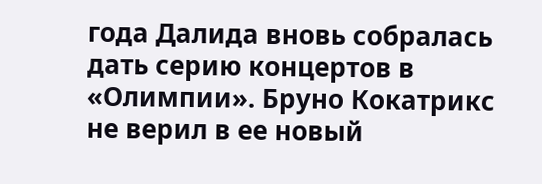года Далида вновь собралась дать серию концертов в «Олимпии». Бруно Кокатрикс не верил в ее новый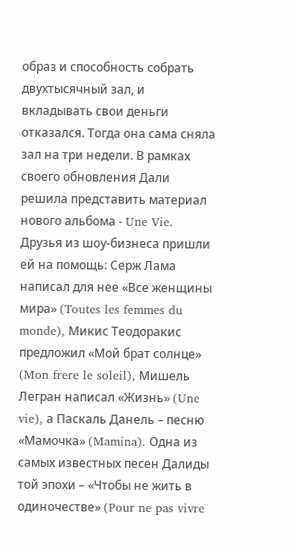образ и способность собрать двухтысячный зал, и вкладывать свои деньги отказался. Тогда она сама сняла зал на три недели. В рамках своего обновления Дали решила представить материал нового альбома - Une Vie. Друзья из шоу-бизнеса пришли ей на помощь: Серж Лама написал для нее «Все женщины мира» (Toutes les femmes du monde), Микис Теодоракис предложил «Мой брат солнце» (Mon frere le soleil), Мишель Легран написал «Жизнь» (Une vie), а Паскаль Данель – песню «Мамочка» (Mamina). Одна из самых известных песен Далиды той эпохи – «Чтобы не жить в одиночестве» (Pour ne pas vivre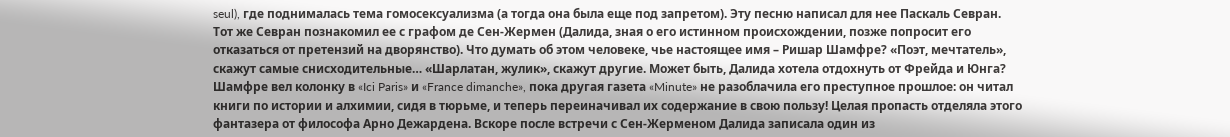seul), где поднималась тема гомосексуализма (а тогда она была еще под запретом). Эту песню написал для нее Паскаль Севран.
Тот же Севран познакомил ее с графом де Сен-Жермен (Далида, зная о его истинном происхождении, позже попросит его отказаться от претензий на дворянство). Что думать об этом человеке, чье настоящее имя – Ришар Шамфре? «Поэт, мечтатель», скажут самые снисходительные… «Шарлатан, жулик», скажут другие. Может быть, Далида хотела отдохнуть от Фрейда и Юнга? Шамфре вел колонку в «Ici Paris» и «France dimanche», пока другая газета «Minute» не разоблачила его преступное прошлое: он читал книги по истории и алхимии, сидя в тюрьме, и теперь переиначивал их содержание в свою пользу! Целая пропасть отделяла этого фантазера от философа Арно Дежардена. Вскоре после встречи с Сен-Жерменом Далида записала один из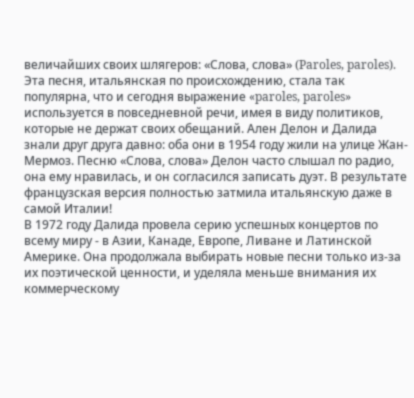величайших своих шлягеров: «Слова, слова» (Paroles, paroles). Эта песня, итальянская по происхождению, стала так популярна, что и сегодня выражение «paroles, paroles» используется в повседневной речи, имея в виду политиков, которые не держат своих обещаний. Ален Делон и Далида знали друг друга давно: оба они в 1954 году жили на улице Жан-Мермоз. Песню «Слова, слова» Делон часто слышал по радио, она ему нравилась, и он согласился записать дуэт. В результате французская версия полностью затмила итальянскую даже в самой Италии!
В 1972 году Далида провела серию успешных концертов по всему миру - в Азии, Канаде, Европе, Ливане и Латинской Америке. Она продолжала выбирать новые песни только из-за их поэтической ценности, и уделяла меньше внимания их коммерческому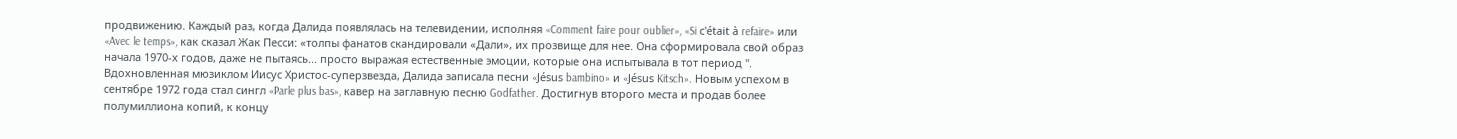продвижению. Каждый раз, когда Далида появлялась на телевидении, исполняя «Comment faire pour oublier», «Si c'était à refaire» или «Avec le temps», как сказал Жак Песси: «толпы фанатов скандировали «Дали», их прозвище для нее. Она сформировала свой образ начала 1970-х годов, даже не пытаясь... просто выражая естественные эмоции, которые она испытывала в тот период ". Вдохновленная мюзиклом Иисус Христос-суперзвезда, Далида записала песни «Jésus bambino» и «Jésus Kitsch». Новым успехом в сентябре 1972 года стал сингл «Parle plus bas», кавер на заглавную песню Godfather. Достигнув второго места и продав более полумиллиона копий, к концу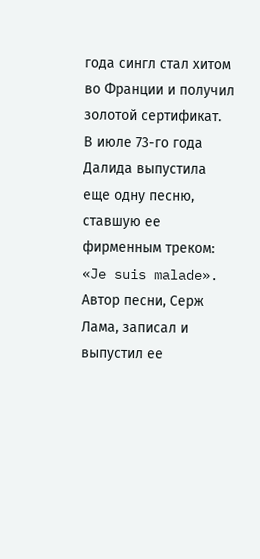года сингл стал хитом во Франции и получил золотой сертификат.
В июле 73-го года Далида выпустила еще одну песню, ставшую ее фирменным треком: «Je suis malade». Автор песни, Серж Лама, записал и выпустил ее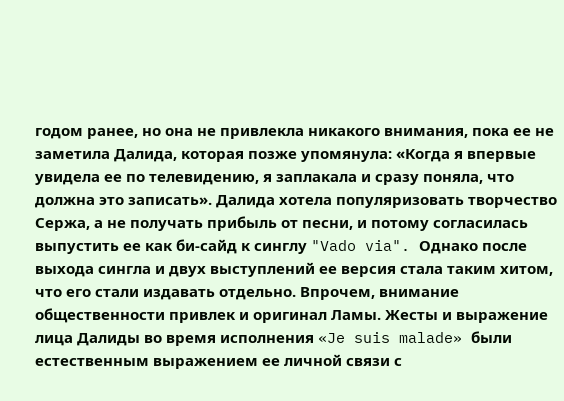годом ранее, но она не привлекла никакого внимания, пока ее не заметила Далида, которая позже упомянула: «Когда я впервые увидела ее по телевидению, я заплакала и сразу поняла, что должна это записать». Далида хотела популяризовать творчество Сержа, а не получать прибыль от песни, и потому согласилась выпустить ее как би-сайд к синглу "Vado via". Однако после выхода сингла и двух выступлений ее версия стала таким хитом, что его стали издавать отдельно. Впрочем, внимание общественности привлек и оригинал Ламы. Жесты и выражение лица Далиды во время исполнения «Je suis malade» были естественным выражением ее личной связи с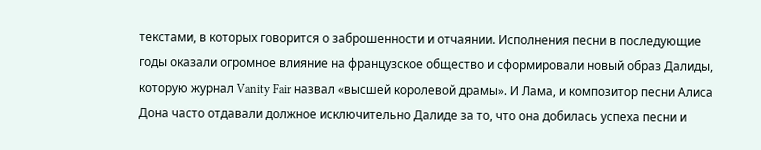текстами, в которых говорится о заброшенности и отчаянии. Исполнения песни в последующие годы оказали огромное влияние на французское общество и сформировали новый образ Далиды, которую журнал Vanity Fair назвал «высшей королевой драмы». И Лама, и композитор песни Алиса Дона часто отдавали должное исключительно Далиде за то, что она добилась успеха песни и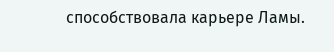способствовала карьере Ламы.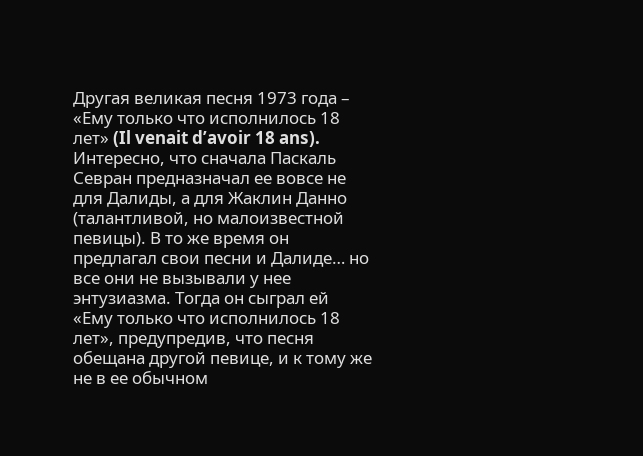Другая великая песня 1973 года – «Ему только что исполнилось 18 лет» (Il venait d’avoir 18 ans). Интересно, что сначала Паскаль Севран предназначал ее вовсе не для Далиды, а для Жаклин Данно (талантливой, но малоизвестной певицы). В то же время он предлагал свои песни и Далиде… но все они не вызывали у нее энтузиазма. Тогда он сыграл ей «Ему только что исполнилось 18 лет», предупредив, что песня обещана другой певице, и к тому же не в ее обычном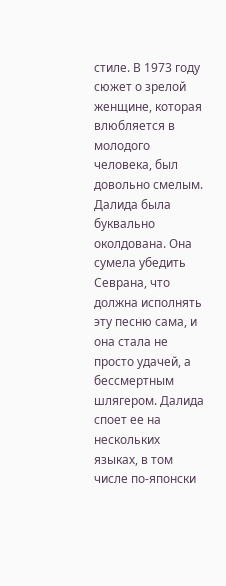стиле. В 1973 году сюжет о зрелой женщине, которая влюбляется в молодого человека, был довольно смелым. Далида была буквально околдована. Она сумела убедить Севрана, что должна исполнять эту песню сама, и она стала не просто удачей, а бессмертным шлягером. Далида споет ее на нескольких языках, в том числе по-японски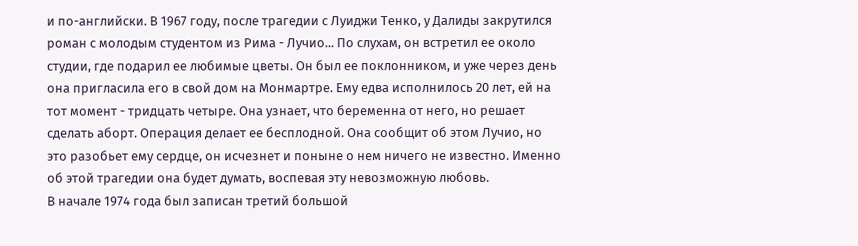и по-английски. В 1967 году, после трагедии с Луиджи Тенко, у Далиды закрутился роман с молодым студентом из Рима - Лучио... По слухам, он встретил ее около студии, где подарил ее любимые цветы. Он был ее поклонником, и уже через день она пригласила его в свой дом на Монмартре. Ему едва исполнилось 20 лет, ей на тот момент - тридцать четыре. Она узнает, что беременна от него, но решает сделать аборт. Операция делает ее бесплодной. Она сообщит об этом Лучио, но это разобьет ему сердце, он исчезнет и поныне о нем ничего не известно. Именно об этой трагедии она будет думать, воспевая эту невозможную любовь.
В начале 1974 года был записан третий большой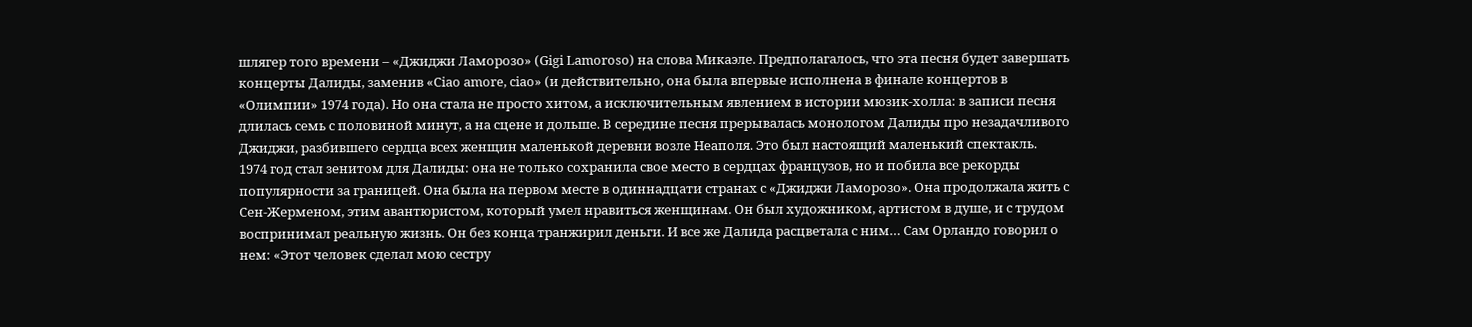шлягер того времени – «Джиджи Ламорозо» (Gigi Lamoroso) на слова Микаэле. Предполагалось, что эта песня будет завершать концерты Далиды, заменив «Ciao amore, ciao» (и действительно, она была впервые исполнена в финале концертов в «Олимпии» 1974 года). Но она стала не просто хитом, а исключительным явлением в истории мюзик-холла: в записи песня длилась семь с половиной минут, а на сцене и дольше. В середине песня прерывалась монологом Далиды про незадачливого Джиджи, разбившего сердца всех женщин маленькой деревни возле Неаполя. Это был настоящий маленький спектакль.
1974 год стал зенитом для Далиды: она не только сохранила свое место в сердцах французов, но и побила все рекорды популярности за границей. Она была на первом месте в одиннадцати странах с «Джиджи Ламорозо». Она продолжала жить с Сен-Жерменом, этим авантюристом, который умел нравиться женщинам. Он был художником, артистом в душе, и с трудом воспринимал реальную жизнь. Он без конца транжирил деньги. И все же Далида расцветала с ним… Сам Орландо говорил о нем: «Этот человек сделал мою сестру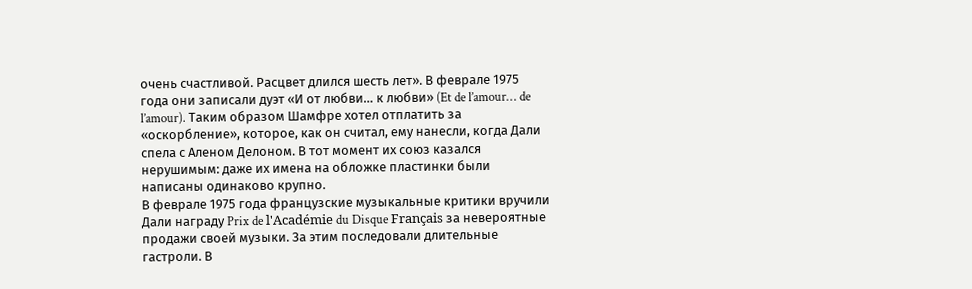очень счастливой. Расцвет длился шесть лет». В феврале 1975 года они записали дуэт «И от любви… к любви» (Et de l’amour… de l’amour). Таким образом Шамфре хотел отплатить за «оскорбление», которое, как он считал, ему нанесли, когда Дали спела с Аленом Делоном. В тот момент их союз казался нерушимым: даже их имена на обложке пластинки были написаны одинаково крупно.
В феврале 1975 года французские музыкальные критики вручили Дали награду Prix de l'Académie du Disque Français за невероятные продажи своей музыки. За этим последовали длительные гастроли. В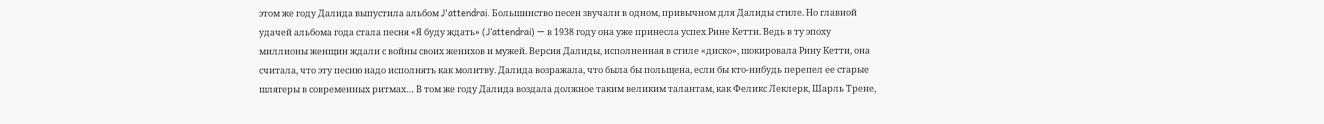этом же году Далида выпустила альбом J'attendrai. Большинство песен звучали в одном, привычном для Далиды стиле. Но главной удачей альбома года стала песня «Я буду ждать» (J’attendrai) — в 1938 году она уже принесла успех Рине Кетти. Ведь в ту эпоху миллионы женщин ждали с войны своих женихов и мужей. Версия Далиды, исполненная в стиле «диско», шокировала Рину Кетти, она считала, что эту песню надо исполнять как молитву. Далида возражала, что была бы польщена, если бы кто-нибудь перепел ее старые шлягеры в современных ритмах… В том же году Далида воздала должное таким великим талантам, как Феликс Леклерк, Шарль Трене,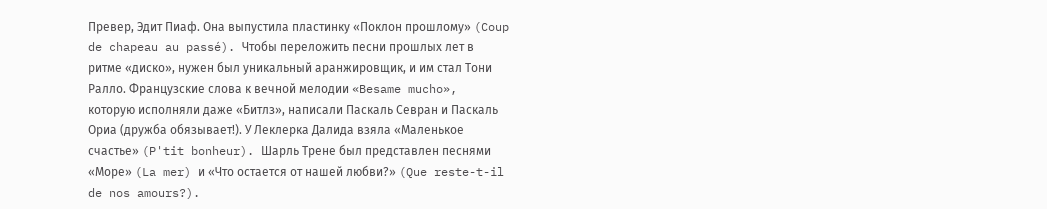Превер, Эдит Пиаф. Она выпустила пластинку «Поклон прошлому» (Coup de chapeau au passé). Чтобы переложить песни прошлых лет в ритме «диско», нужен был уникальный аранжировщик, и им стал Тони Ралло. Французские слова к вечной мелодии «Besame mucho», которую исполняли даже «Битлз», написали Паскаль Севран и Паскаль Ориа (дружба обязывает!). У Леклерка Далида взяла «Маленькое счастье» (P'tit bonheur). Шарль Трене был представлен песнями «Море» (La mer) и «Что остается от нашей любви?» (Que reste-t-il de nos amours?).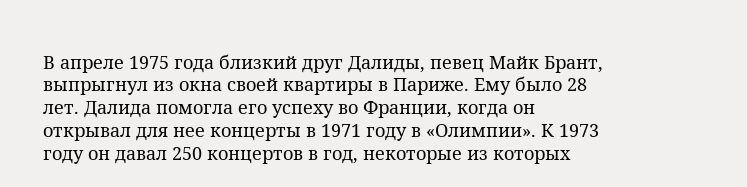В апреле 1975 года близкий друг Далиды, певец Майк Брант, выпрыгнул из окна своей квартиры в Париже. Ему было 28 лет. Далида помогла его успеху во Франции, когда он открывал для нее концерты в 1971 году в «Олимпии». К 1973 году он давал 250 концертов в год, некоторые из которых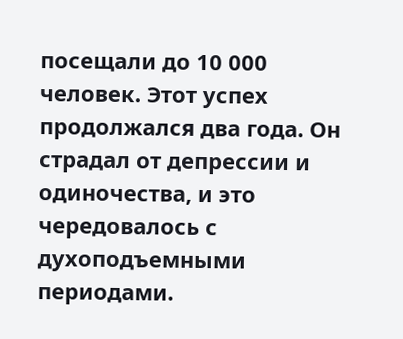посещали до 10 000 человек. Этот успех продолжался два года. Он страдал от депрессии и одиночества, и это чередовалось с духоподъемными периодами.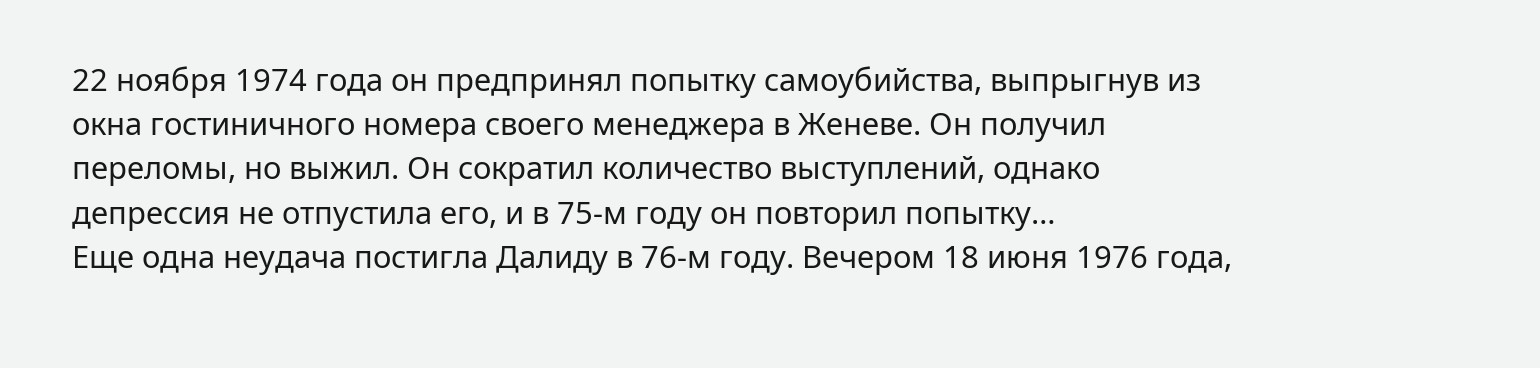22 ноября 1974 года он предпринял попытку самоубийства, выпрыгнув из окна гостиничного номера своего менеджера в Женеве. Он получил переломы, но выжил. Он сократил количество выступлений, однако депрессия не отпустила его, и в 75-м году он повторил попытку…
Еще одна неудача постигла Далиду в 76-м году. Вечером 18 июня 1976 года,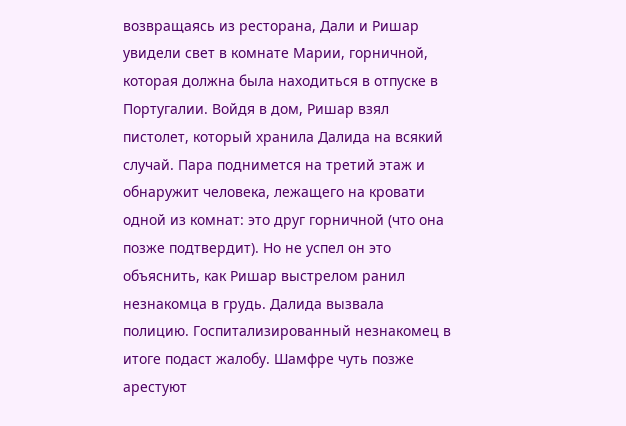возвращаясь из ресторана, Дали и Ришар увидели свет в комнате Марии, горничной, которая должна была находиться в отпуске в Португалии. Войдя в дом, Ришар взял пистолет, который хранила Далида на всякий случай. Пара поднимется на третий этаж и обнаружит человека, лежащего на кровати одной из комнат: это друг горничной (что она позже подтвердит). Но не успел он это объяснить, как Ришар выстрелом ранил незнакомца в грудь. Далида вызвала полицию. Госпитализированный незнакомец в итоге подаст жалобу. Шамфре чуть позже арестуют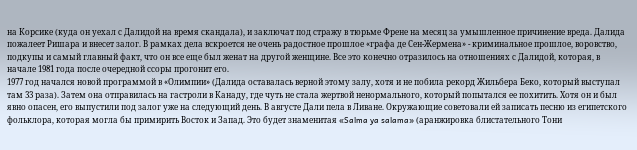на Корсике (куда он уехал с Далидой на время скандала), и заключат под стражу в тюрьме Френе на месяц за умышленное причинение вреда. Далида пожалеет Ришара и внесет залог. В рамках дела вскроется не очень радостное прошлое «графа де Сен-Жермена» - криминальное прошлое, воровство, подкупы и самый главный факт, что он все еще был женат на другой женщине. Все это конечно отразилось на отношениях с Далидой, которая, в начале 1981 года после очередной ссоры прогонит его.
1977 год начался новой программой в «Олимпии» (Далида оставалась верной этому залу, хотя и не побила рекорд Жильбера Беко, который выступал там 33 раза). Затем она отправилась на гастроли в Канаду, где чуть не стала жертвой ненормального, который попытался ее похитить. Хотя он и был явно опасен, его выпустили под залог уже на следующий день. В августе Дали пела в Ливане. Окружающие советовали ей записать песню из египетского фольклора, которая могла бы примирить Восток и Запад. Это будет знаменитая «Salma ya salama» (аранжировка блистательного Тони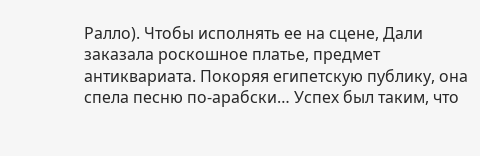Ралло). Чтобы исполнять ее на сцене, Дали заказала роскошное платье, предмет антиквариата. Покоряя египетскую публику, она спела песню по-арабски… Успех был таким, что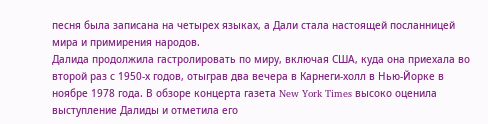песня была записана на четырех языках, а Дали стала настоящей посланницей мира и примирения народов.
Далида продолжила гастролировать по миру, включая США, куда она приехала во второй раз с 1950-х годов, отыграв два вечера в Карнеги-холл в Нью-Йорке в ноябре 1978 года. В обзоре концерта газета New York Times высоко оценила выступление Далиды и отметила его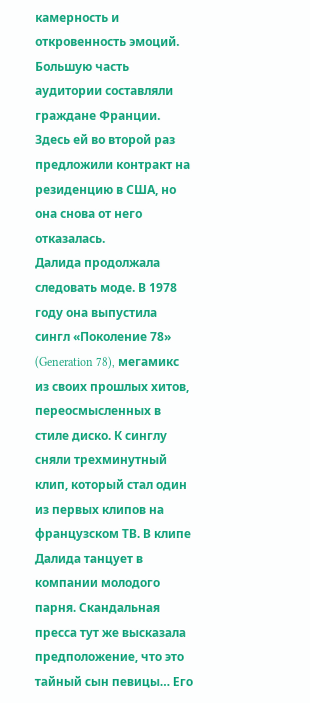камерность и откровенность эмоций. Большую часть аудитории составляли граждане Франции. Здесь ей во второй раз предложили контракт на резиденцию в США, но она снова от него отказалась.
Далида продолжала следовать моде. В 1978 году она выпустила сингл «Поколение 78» (Generation 78), мегамикс из своих прошлых хитов, переосмысленных в стиле диско. К синглу сняли трехминутный клип, который стал один из первых клипов на французском ТВ. В клипе Далида танцует в компании молодого парня. Скандальная пресса тут же высказала предположение, что это тайный сын певицы… Его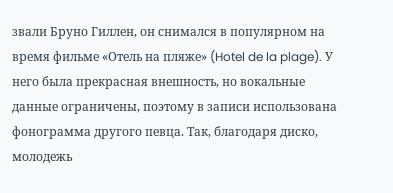звали Бруно Гиллен, он снимался в популярном на время фильме «Отель на пляже» (Hotel de la plage). У него была прекрасная внешность, но вокальные данные ограничены, поэтому в записи использована фонограмма другого певца. Так, благодаря диско, молодежь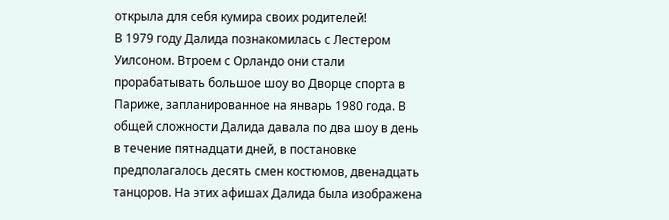открыла для себя кумира своих родителей!
В 1979 году Далида познакомилась с Лестером Уилсоном. Втроем с Орландо они стали прорабатывать большое шоу во Дворце спорта в Париже, запланированное на январь 1980 года. В общей сложности Далида давала по два шоу в день в течение пятнадцати дней, в постановке предполагалось десять смен костюмов, двенадцать танцоров. На этих афишах Далида была изображена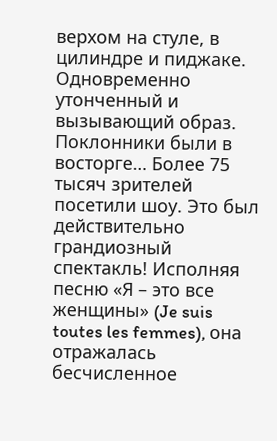верхом на стуле, в цилиндре и пиджаке. Одновременно утонченный и вызывающий образ. Поклонники были в восторге… Более 75 тысяч зрителей посетили шоу. Это был действительно грандиозный спектакль! Исполняя песню «Я – это все женщины» (Je suis toutes les femmes), она отражалась бесчисленное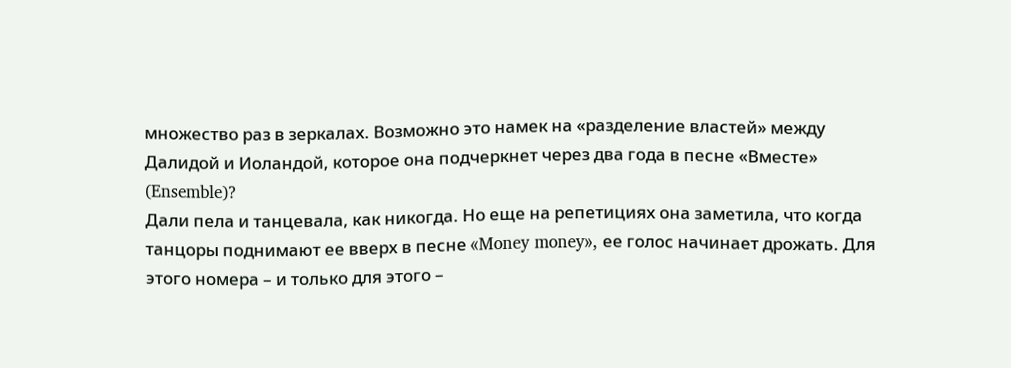множество раз в зеркалах. Возможно это намек на «разделение властей» между Далидой и Иоландой, которое она подчеркнет через два года в песне «Вместе» (Ensemble)?
Дали пела и танцевала, как никогда. Но еще на репетициях она заметила, что когда танцоры поднимают ее вверх в песне «Money money», ее голос начинает дрожать. Для этого номера – и только для этого –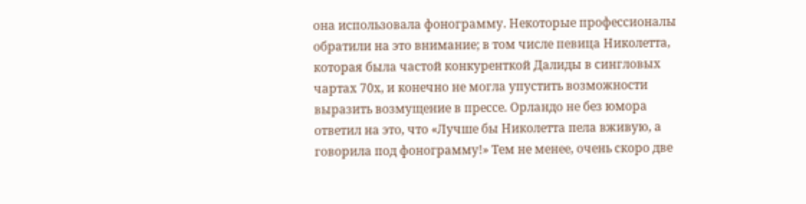она использовала фонограмму. Некоторые профессионалы обратили на это внимание; в том числе певица Николетта, которая была частой конкуренткой Далиды в сингловых чартах 70х, и конечно не могла упустить возможности выразить возмущение в прессе. Орландо не без юмора ответил на это, что «Лучше бы Николетта пела вживую, а говорила под фонограмму!» Тем не менее, очень скоро две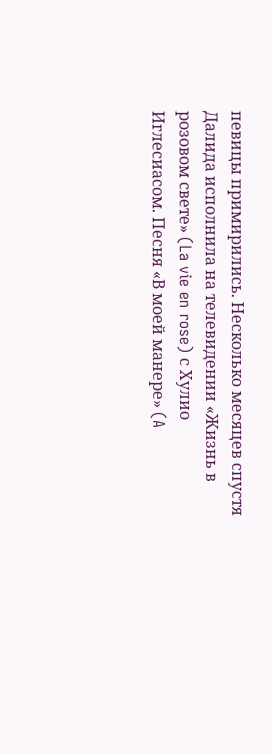певицы примирились. Несколько месяцев спустя Далида исполнила на телевидении «Жизнь в розовом свете» (La vie en rose) с Хулио Иглесиасом. Песня «В моей манере» (A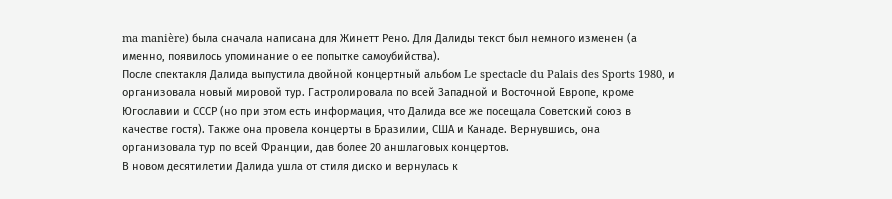ma manière) была сначала написана для Жинетт Рено. Для Далиды текст был немного изменен (а именно, появилось упоминание о ее попытке самоубийства).
После спектакля Далида выпустила двойной концертный альбом Le spectacle du Palais des Sports 1980, и организовала новый мировой тур. Гастролировала по всей Западной и Восточной Европе, кроме Югославии и СССР (но при этом есть информация, что Далида все же посещала Советский союз в качестве гостя). Также она провела концерты в Бразилии, США и Канаде. Вернувшись, она организовала тур по всей Франции, дав более 20 аншлаговых концертов.
В новом десятилетии Далида ушла от стиля диско и вернулась к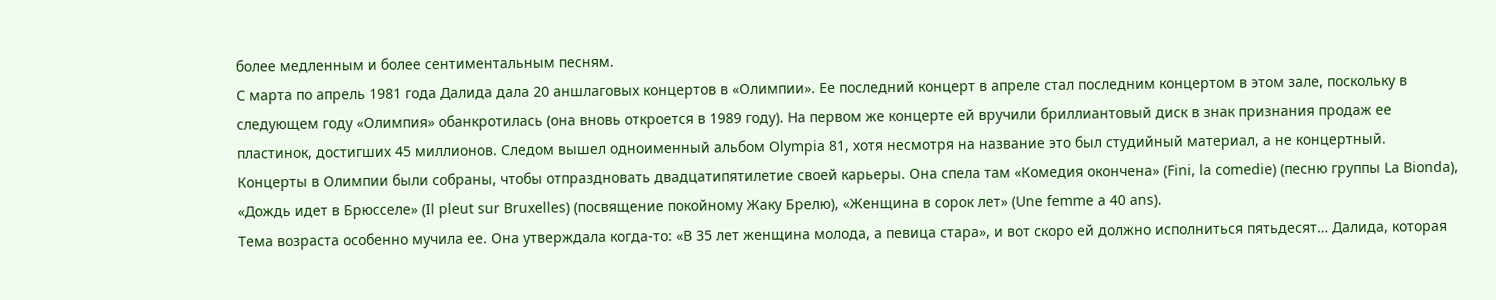более медленным и более сентиментальным песням.
С марта по апрель 1981 года Далида дала 20 аншлаговых концертов в «Олимпии». Ее последний концерт в апреле стал последним концертом в этом зале, поскольку в следующем году «Олимпия» обанкротилась (она вновь откроется в 1989 году). На первом же концерте ей вручили бриллиантовый диск в знак признания продаж ее пластинок, достигших 45 миллионов. Следом вышел одноименный альбом Olympia 81, хотя несмотря на название это был студийный материал, а не концертный. Концерты в Олимпии были собраны, чтобы отпраздновать двадцатипятилетие своей карьеры. Она спела там «Комедия окончена» (Fini, la comedie) (песню группы La Bionda), «Дождь идет в Брюсселе» (Il pleut sur Bruxelles) (посвящение покойному Жаку Брелю), «Женщина в сорок лет» (Une femme a 40 ans).
Тема возраста особенно мучила ее. Она утверждала когда-то: «В 35 лет женщина молода, а певица стара», и вот скоро ей должно исполниться пятьдесят… Далида, которая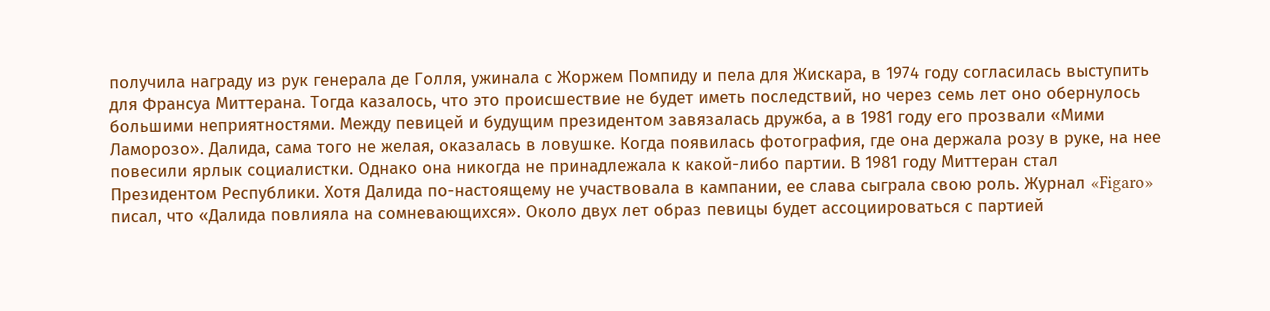получила награду из рук генерала де Голля, ужинала с Жоржем Помпиду и пела для Жискара, в 1974 году согласилась выступить для Франсуа Миттерана. Тогда казалось, что это происшествие не будет иметь последствий, но через семь лет оно обернулось большими неприятностями. Между певицей и будущим президентом завязалась дружба, а в 1981 году его прозвали «Мими Ламорозо». Далида, сама того не желая, оказалась в ловушке. Когда появилась фотография, где она держала розу в руке, на нее повесили ярлык социалистки. Однако она никогда не принадлежала к какой-либо партии. В 1981 году Миттеран стал Президентом Республики. Хотя Далида по-настоящему не участвовала в кампании, ее слава сыграла свою роль. Журнал «Figaro» писал, что «Далида повлияла на сомневающихся». Около двух лет образ певицы будет ассоциироваться с партией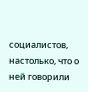социалистов, настолько, что о ней говорили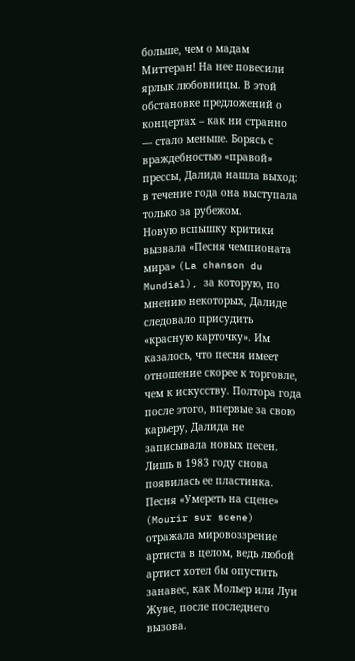больше, чем о мадам Миттеран! На нее повесили ярлык любовницы. В этой обстановке предложений о концертах – как ни странно — стало меньше. Борясь с враждебностью «правой» прессы, Далида нашла выход: в течение года она выступала только за рубежом.
Новую вспышку критики вызвала «Песня чемпионата мира» (La chanson du Mundial), за которую, по мнению некоторых, Далиде следовало присудить «красную карточку». Им казалось, что песня имеет отношение скорее к торговле, чем к искусству. Полтора года после этого, впервые за свою карьеру, Далида не записывала новых песен. Лишь в 1983 году снова появилась ее пластинка. Песня «Умереть на сцене» (Mourir sur scene) отражала мировоззрение артиста в целом, ведь любой артист хотел бы опустить занавес, как Мольер или Луи Жуве, после последнего вызова.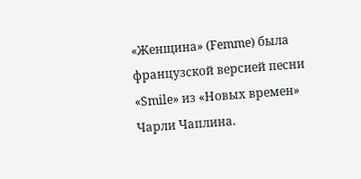«Женщина» (Femme) была французской версией песни «Smile» из «Новых времен» Чарли Чаплина.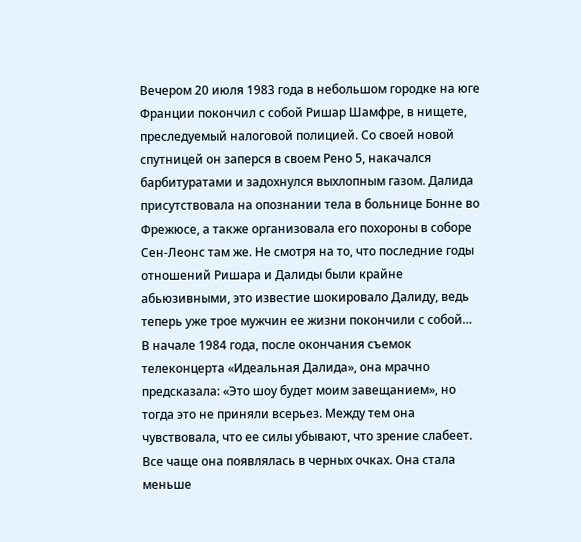Вечером 20 июля 1983 года в небольшом городке на юге Франции покончил с собой Ришар Шамфре, в нищете, преследуемый налоговой полицией. Со своей новой спутницей он заперся в своем Рено 5, накачался барбитуратами и задохнулся выхлопным газом. Далида присутствовала на опознании тела в больнице Бонне во Фрежюсе, а также организовала его похороны в соборе Сен-Леонс там же. Не смотря на то, что последние годы отношений Ришара и Далиды были крайне абьюзивными, это известие шокировало Далиду, ведь теперь уже трое мужчин ее жизни покончили с собой…
В начале 1984 года, после окончания съемок телеконцерта «Идеальная Далида», она мрачно предсказала: «Это шоу будет моим завещанием», но тогда это не приняли всерьез. Между тем она чувствовала, что ее силы убывают, что зрение слабеет. Все чаще она появлялась в черных очках. Она стала меньше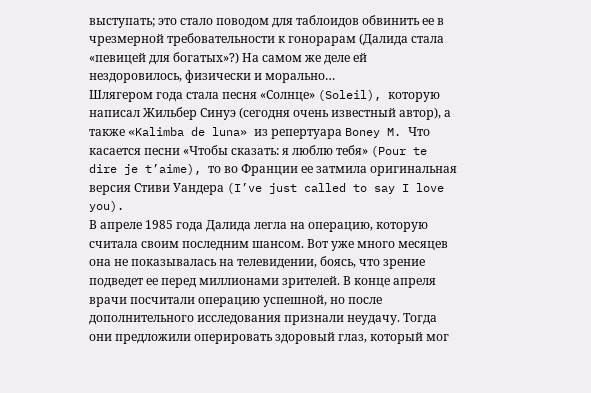выступать; это стало поводом для таблоидов обвинить ее в чрезмерной требовательности к гонорарам (Далида стала «певицей для богатых»?) На самом же деле ей нездоровилось, физически и морально…
Шлягером года стала песня «Солнце» (Soleil), которую написал Жильбер Синуэ (сегодня очень известный автор), а также «Kalimba de luna» из репертуара Boney M. Что касается песни «Чтобы сказать: я люблю тебя» (Pour te dire je t’aime), то во Франции ее затмила оригинальная версия Стиви Уандера (I’ve just called to say I love you).
В апреле 1985 года Далида легла на операцию, которую считала своим последним шансом. Вот уже много месяцев она не показывалась на телевидении, боясь, что зрение подведет ее перед миллионами зрителей. В конце апреля врачи посчитали операцию успешной, но после дополнительного исследования признали неудачу. Тогда они предложили оперировать здоровый глаз, который мог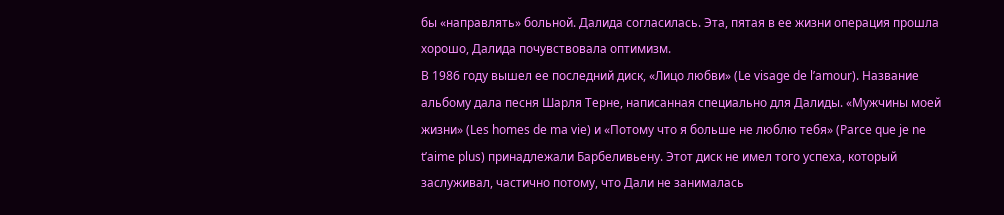бы «направлять» больной. Далида согласилась. Эта, пятая в ее жизни операция прошла хорошо, Далида почувствовала оптимизм.
В 1986 году вышел ее последний диск, «Лицо любви» (Le visage de l’amour). Название альбому дала песня Шарля Терне, написанная специально для Далиды. «Мужчины моей жизни» (Les homes de ma vie) и «Потому что я больше не люблю тебя» (Parce que je ne t’aime plus) принадлежали Барбеливьену. Этот диск не имел того успеха, который заслуживал, частично потому, что Дали не занималась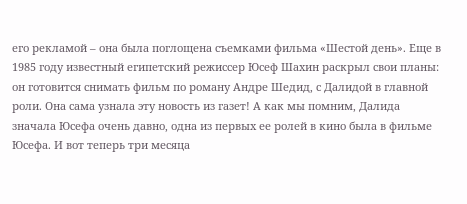его рекламой – она была поглощена съемками фильма «Шестой день». Еще в 1985 году известный египетский режиссер Юсеф Шахин раскрыл свои планы: он готовится снимать фильм по роману Андре Шедид, с Далидой в главной роли. Она сама узнала эту новость из газет! А как мы помним, Далида значала Юсефа очень давно, одна из первых ее ролей в кино была в фильме Юсефа. И вот теперь три месяца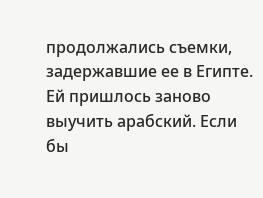продолжались съемки, задержавшие ее в Египте. Ей пришлось заново выучить арабский. Если бы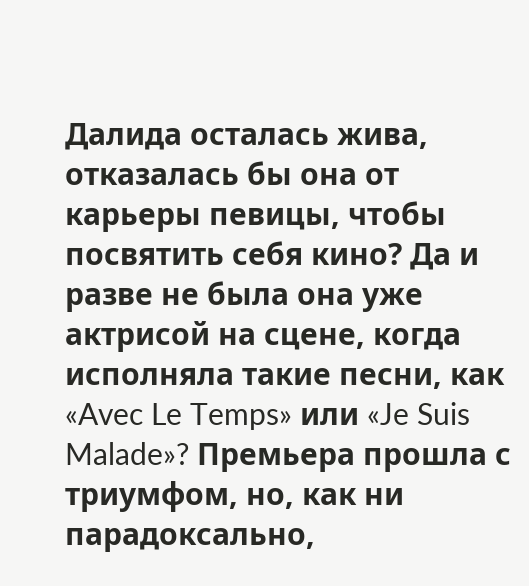Далида осталась жива, отказалась бы она от карьеры певицы, чтобы посвятить себя кино? Да и разве не была она уже актрисой на сцене, когда исполняла такие песни, как «Avec Le Temps» или «Je Suis Malade»? Премьера прошла с триумфом, но, как ни парадоксально,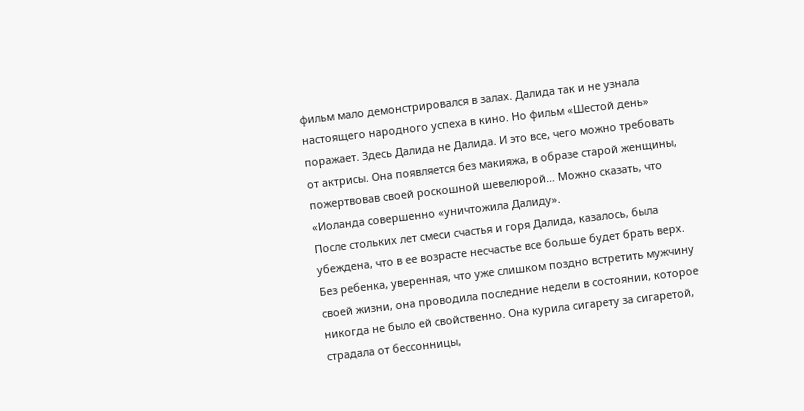фильм мало демонстрировался в залах. Далида так и не узнала настоящего народного успеха в кино. Но фильм «Шестой день» поражает. Здесь Далида не Далида. И это все, чего можно требовать от актрисы. Она появляется без макияжа, в образе старой женщины, пожертвовав своей роскошной шевелюрой… Можно сказать, что «Иоланда совершенно «уничтожила Далиду».
После стольких лет смеси счастья и горя Далида, казалось, была убеждена, что в ее возрасте несчастье все больше будет брать верх. Без ребенка, уверенная, что уже слишком поздно встретить мужчину своей жизни, она проводила последние недели в состоянии, которое никогда не было ей свойственно. Она курила сигарету за сигаретой, страдала от бессонницы,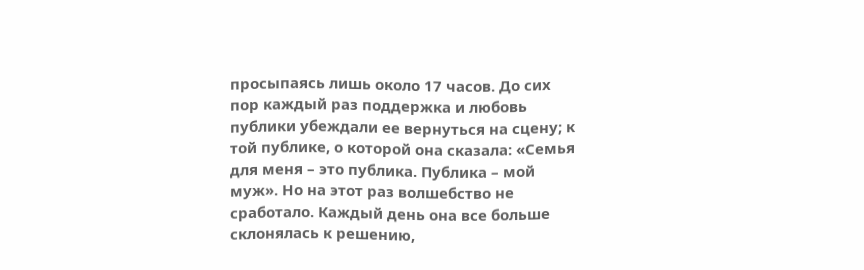просыпаясь лишь около 17 часов. До сих пор каждый раз поддержка и любовь публики убеждали ее вернуться на сцену; к той публике, о которой она сказала: «Семья для меня – это публика. Публика – мой муж». Но на этот раз волшебство не сработало. Каждый день она все больше склонялась к решению,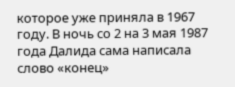которое уже приняла в 1967 году. В ночь со 2 на 3 мая 1987 года Далида сама написала слово «конец»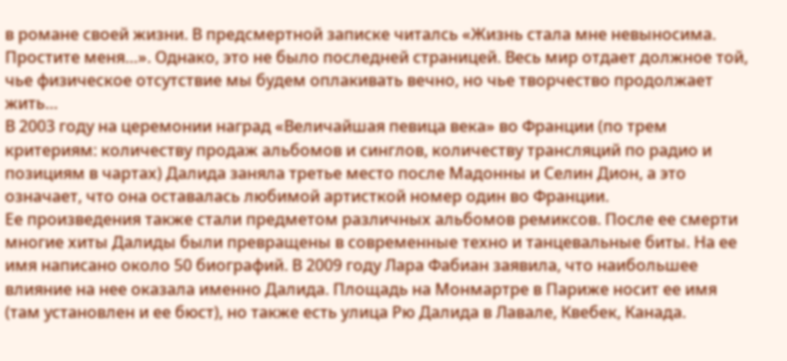в романе своей жизни. В предсмертной записке читалсь «Жизнь стала мне невыносима. Простите меня…». Однако, это не было последней страницей. Весь мир отдает должное той, чье физическое отсутствие мы будем оплакивать вечно, но чье творчество продолжает жить…
В 2003 году на церемонии наград «Величайшая певица века» во Франции (по трем критериям: количеству продаж альбомов и синглов, количеству трансляций по радио и позициям в чартах) Далида заняла третье место после Мадонны и Селин Дион, а это означает, что она оставалась любимой артисткой номер один во Франции.
Ее произведения также стали предметом различных альбомов ремиксов. После ее смерти многие хиты Далиды были превращены в современные техно и танцевальные биты. На ее имя написано около 50 биографий. В 2009 году Лара Фабиан заявила, что наибольшее влияние на нее оказала именно Далида. Площадь на Монмартре в Париже носит ее имя (там установлен и ее бюст), но также есть улица Рю Далида в Лавале, Квебек, Канада.